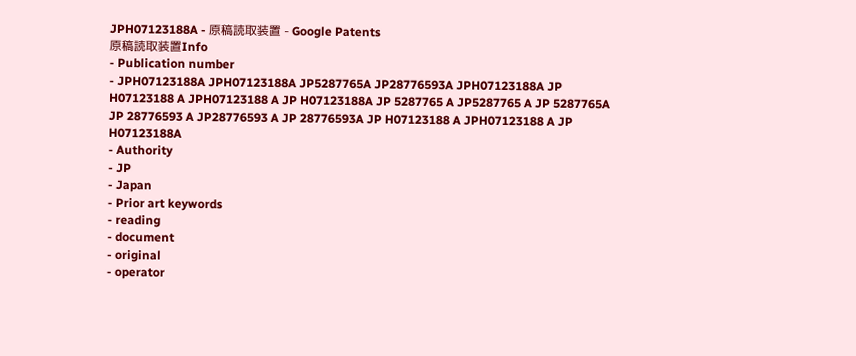JPH07123188A - 原稿読取装置 - Google Patents
原稿読取装置Info
- Publication number
- JPH07123188A JPH07123188A JP5287765A JP28776593A JPH07123188A JP H07123188 A JPH07123188 A JP H07123188A JP 5287765 A JP5287765 A JP 5287765A JP 28776593 A JP28776593 A JP 28776593A JP H07123188 A JPH07123188 A JP H07123188A
- Authority
- JP
- Japan
- Prior art keywords
- reading
- document
- original
- operator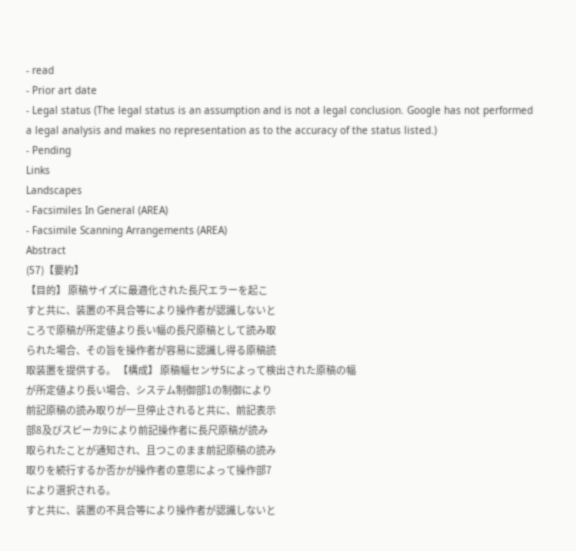- read
- Prior art date
- Legal status (The legal status is an assumption and is not a legal conclusion. Google has not performed a legal analysis and makes no representation as to the accuracy of the status listed.)
- Pending
Links
Landscapes
- Facsimiles In General (AREA)
- Facsimile Scanning Arrangements (AREA)
Abstract
(57)【要約】
【目的】 原稿サイズに最適化された長尺エラーを起こ
すと共に、装置の不具合等により操作者が認識しないと
ころで原稿が所定値より長い幅の長尺原稿として読み取
られた場合、その旨を操作者が容易に認識し得る原稿読
取装置を提供する。 【構成】 原稿幅センサ5によって検出された原稿の幅
が所定値より長い場合、システム制御部1の制御により
前記原稿の読み取りが一旦停止されると共に、前記表示
部8及びスピーカ9により前記操作者に長尺原稿が読み
取られたことが通知され、且つこのまま前記原稿の読み
取りを続行するか否かが操作者の意思によって操作部7
により選択される。
すと共に、装置の不具合等により操作者が認識しないと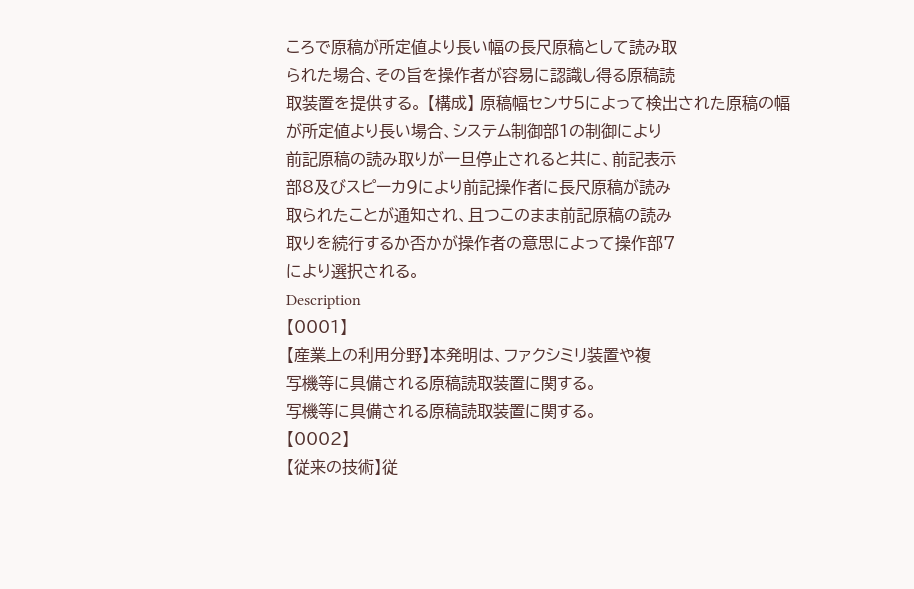ころで原稿が所定値より長い幅の長尺原稿として読み取
られた場合、その旨を操作者が容易に認識し得る原稿読
取装置を提供する。 【構成】 原稿幅センサ5によって検出された原稿の幅
が所定値より長い場合、システム制御部1の制御により
前記原稿の読み取りが一旦停止されると共に、前記表示
部8及びスピーカ9により前記操作者に長尺原稿が読み
取られたことが通知され、且つこのまま前記原稿の読み
取りを続行するか否かが操作者の意思によって操作部7
により選択される。
Description
【0001】
【産業上の利用分野】本発明は、ファクシミリ装置や複
写機等に具備される原稿読取装置に関する。
写機等に具備される原稿読取装置に関する。
【0002】
【従来の技術】従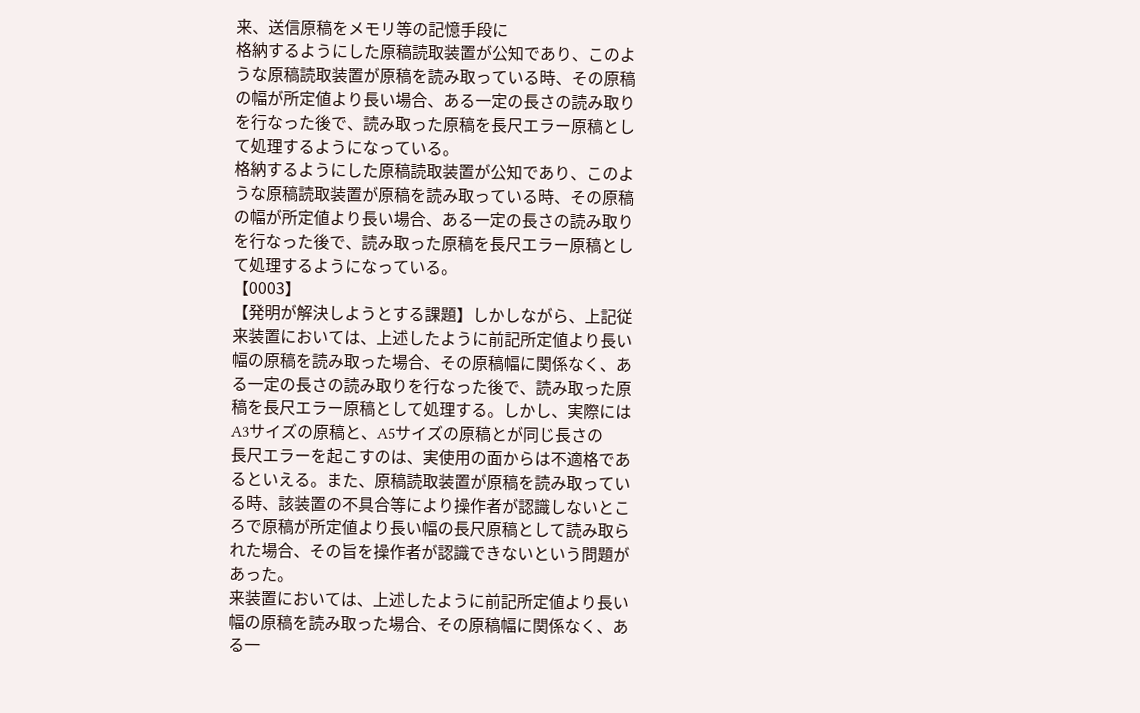来、送信原稿をメモリ等の記憶手段に
格納するようにした原稿読取装置が公知であり、このよ
うな原稿読取装置が原稿を読み取っている時、その原稿
の幅が所定値より長い場合、ある一定の長さの読み取り
を行なった後で、読み取った原稿を長尺エラー原稿とし
て処理するようになっている。
格納するようにした原稿読取装置が公知であり、このよ
うな原稿読取装置が原稿を読み取っている時、その原稿
の幅が所定値より長い場合、ある一定の長さの読み取り
を行なった後で、読み取った原稿を長尺エラー原稿とし
て処理するようになっている。
【0003】
【発明が解決しようとする課題】しかしながら、上記従
来装置においては、上述したように前記所定値より長い
幅の原稿を読み取った場合、その原稿幅に関係なく、あ
る一定の長さの読み取りを行なった後で、読み取った原
稿を長尺エラー原稿として処理する。しかし、実際には
A3サイズの原稿と、A5サイズの原稿とが同じ長さの
長尺エラーを起こすのは、実使用の面からは不適格であ
るといえる。また、原稿読取装置が原稿を読み取ってい
る時、該装置の不具合等により操作者が認識しないとこ
ろで原稿が所定値より長い幅の長尺原稿として読み取ら
れた場合、その旨を操作者が認識できないという問題が
あった。
来装置においては、上述したように前記所定値より長い
幅の原稿を読み取った場合、その原稿幅に関係なく、あ
る一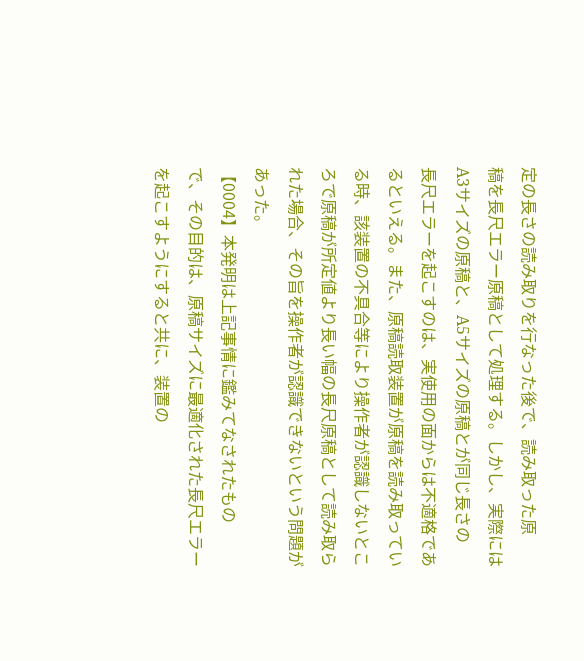定の長さの読み取りを行なった後で、読み取った原
稿を長尺エラー原稿として処理する。しかし、実際には
A3サイズの原稿と、A5サイズの原稿とが同じ長さの
長尺エラーを起こすのは、実使用の面からは不適格であ
るといえる。また、原稿読取装置が原稿を読み取ってい
る時、該装置の不具合等により操作者が認識しないとこ
ろで原稿が所定値より長い幅の長尺原稿として読み取ら
れた場合、その旨を操作者が認識できないという問題が
あった。
【0004】本発明は上記事情に鑑みてなされたもの
で、その目的は、原稿サイズに最適化された長尺エラー
を起こすようにすると共に、装置の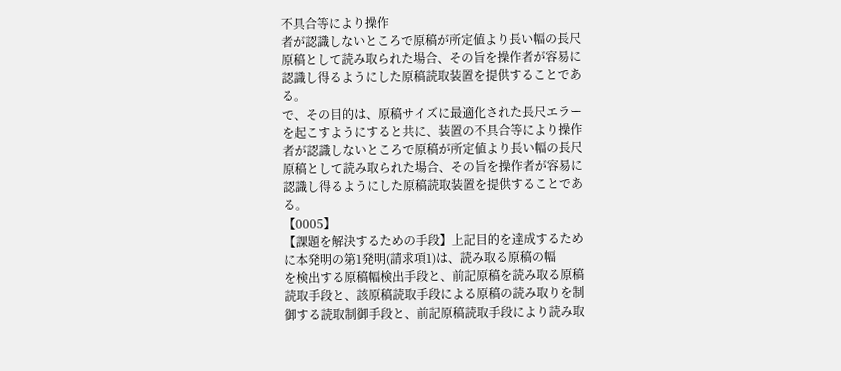不具合等により操作
者が認識しないところで原稿が所定値より長い幅の長尺
原稿として読み取られた場合、その旨を操作者が容易に
認識し得るようにした原稿読取装置を提供することであ
る。
で、その目的は、原稿サイズに最適化された長尺エラー
を起こすようにすると共に、装置の不具合等により操作
者が認識しないところで原稿が所定値より長い幅の長尺
原稿として読み取られた場合、その旨を操作者が容易に
認識し得るようにした原稿読取装置を提供することであ
る。
【0005】
【課題を解決するための手段】上記目的を達成するため
に本発明の第1発明(請求項1)は、読み取る原稿の幅
を検出する原稿幅検出手段と、前記原稿を読み取る原稿
読取手段と、該原稿読取手段による原稿の読み取りを制
御する読取制御手段と、前記原稿読取手段により読み取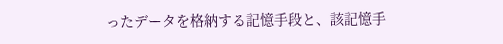ったデータを格納する記憶手段と、該記憶手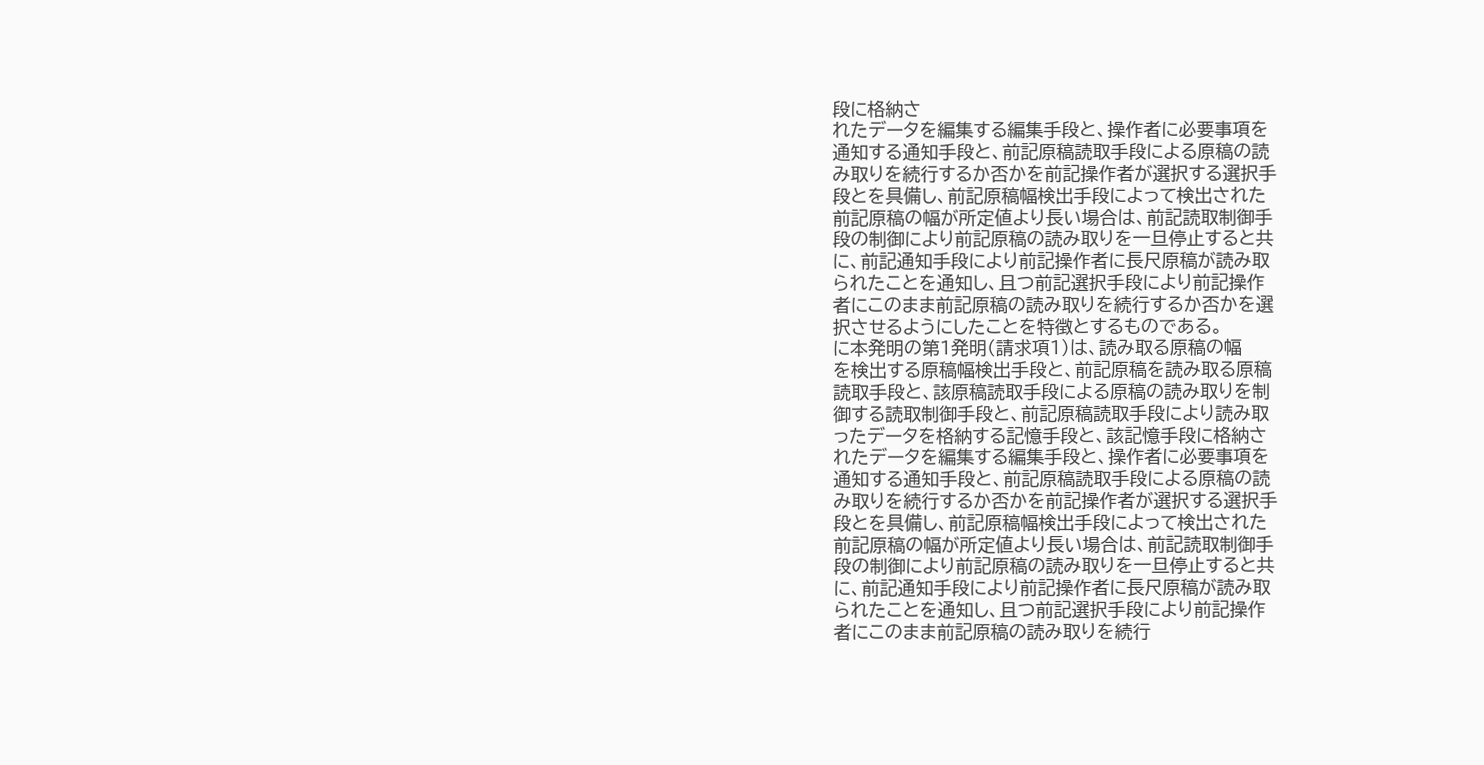段に格納さ
れたデータを編集する編集手段と、操作者に必要事項を
通知する通知手段と、前記原稿読取手段による原稿の読
み取りを続行するか否かを前記操作者が選択する選択手
段とを具備し、前記原稿幅検出手段によって検出された
前記原稿の幅が所定値より長い場合は、前記読取制御手
段の制御により前記原稿の読み取りを一旦停止すると共
に、前記通知手段により前記操作者に長尺原稿が読み取
られたことを通知し、且つ前記選択手段により前記操作
者にこのまま前記原稿の読み取りを続行するか否かを選
択させるようにしたことを特徴とするものである。
に本発明の第1発明(請求項1)は、読み取る原稿の幅
を検出する原稿幅検出手段と、前記原稿を読み取る原稿
読取手段と、該原稿読取手段による原稿の読み取りを制
御する読取制御手段と、前記原稿読取手段により読み取
ったデータを格納する記憶手段と、該記憶手段に格納さ
れたデータを編集する編集手段と、操作者に必要事項を
通知する通知手段と、前記原稿読取手段による原稿の読
み取りを続行するか否かを前記操作者が選択する選択手
段とを具備し、前記原稿幅検出手段によって検出された
前記原稿の幅が所定値より長い場合は、前記読取制御手
段の制御により前記原稿の読み取りを一旦停止すると共
に、前記通知手段により前記操作者に長尺原稿が読み取
られたことを通知し、且つ前記選択手段により前記操作
者にこのまま前記原稿の読み取りを続行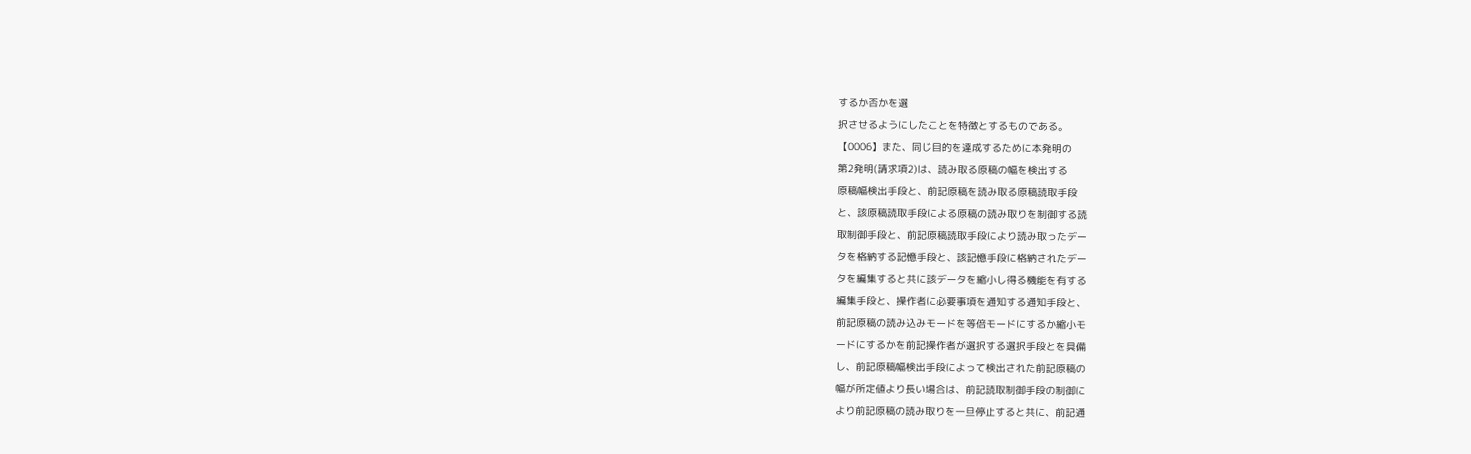するか否かを選
択させるようにしたことを特徴とするものである。
【0006】また、同じ目的を達成するために本発明の
第2発明(請求項2)は、読み取る原稿の幅を検出する
原稿幅検出手段と、前記原稿を読み取る原稿読取手段
と、該原稿読取手段による原稿の読み取りを制御する読
取制御手段と、前記原稿読取手段により読み取ったデー
タを格納する記憶手段と、該記憶手段に格納されたデー
タを編集すると共に該データを縮小し得る機能を有する
編集手段と、操作者に必要事項を通知する通知手段と、
前記原稿の読み込みモードを等倍モードにするか縮小モ
ードにするかを前記操作者が選択する選択手段とを具備
し、前記原稿幅検出手段によって検出された前記原稿の
幅が所定値より長い場合は、前記読取制御手段の制御に
より前記原稿の読み取りを一旦停止すると共に、前記通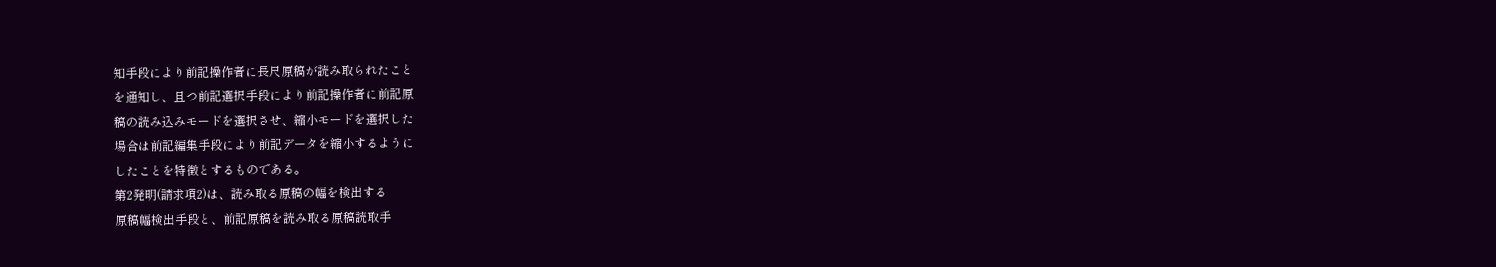知手段により前記操作者に長尺原稿が読み取られたこと
を通知し、且つ前記選択手段により前記操作者に前記原
稿の読み込みモードを選択させ、縮小モードを選択した
場合は前記編集手段により前記データを縮小するように
したことを特徴とするものである。
第2発明(請求項2)は、読み取る原稿の幅を検出する
原稿幅検出手段と、前記原稿を読み取る原稿読取手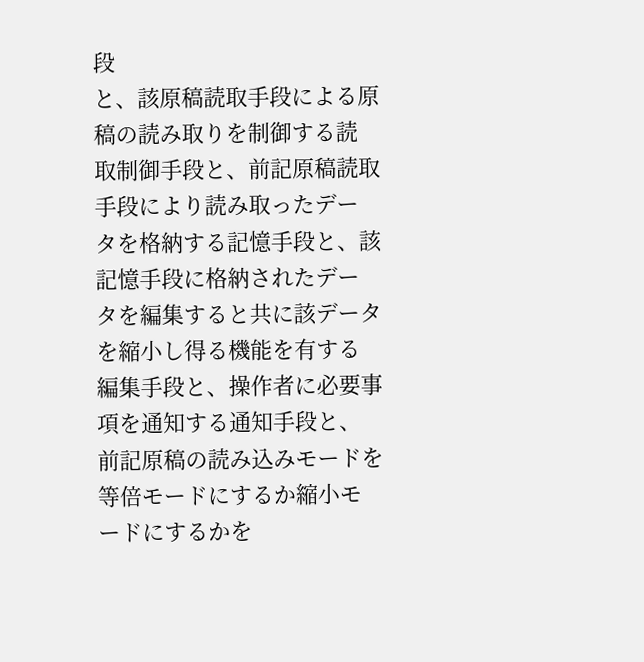段
と、該原稿読取手段による原稿の読み取りを制御する読
取制御手段と、前記原稿読取手段により読み取ったデー
タを格納する記憶手段と、該記憶手段に格納されたデー
タを編集すると共に該データを縮小し得る機能を有する
編集手段と、操作者に必要事項を通知する通知手段と、
前記原稿の読み込みモードを等倍モードにするか縮小モ
ードにするかを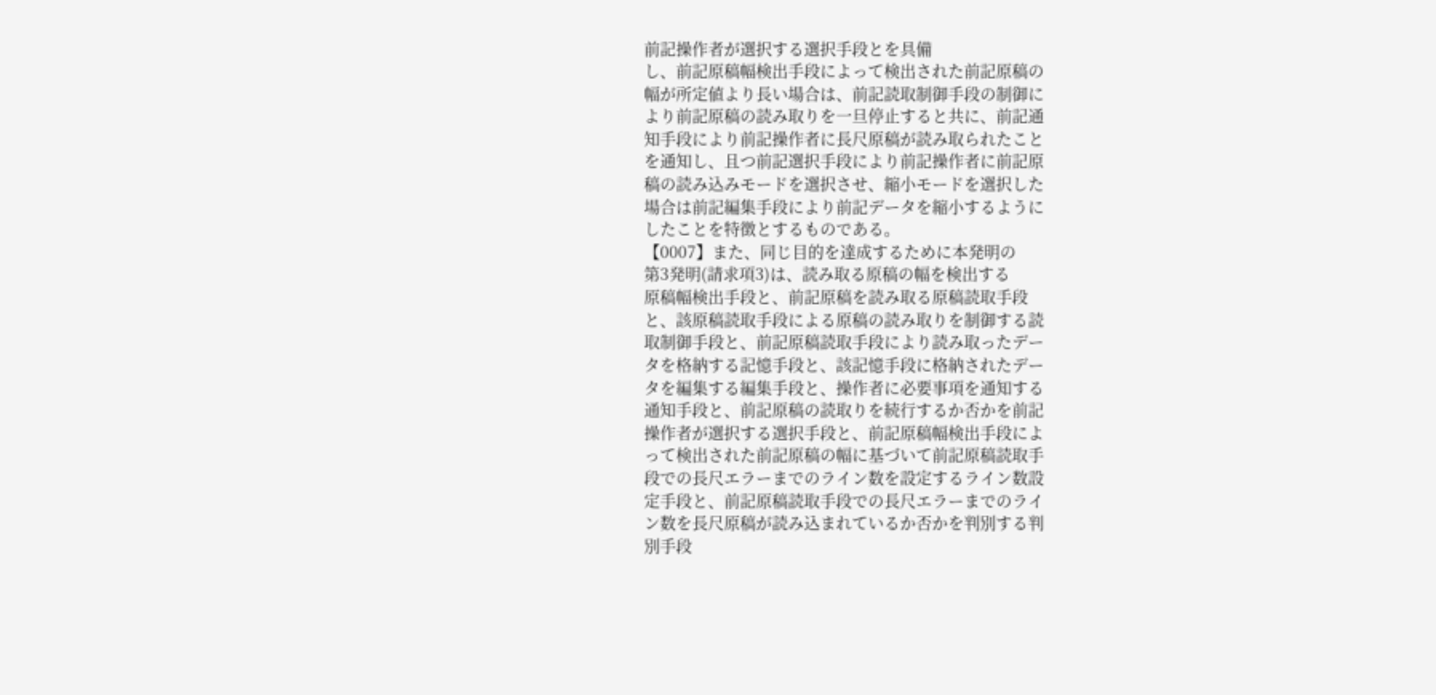前記操作者が選択する選択手段とを具備
し、前記原稿幅検出手段によって検出された前記原稿の
幅が所定値より長い場合は、前記読取制御手段の制御に
より前記原稿の読み取りを一旦停止すると共に、前記通
知手段により前記操作者に長尺原稿が読み取られたこと
を通知し、且つ前記選択手段により前記操作者に前記原
稿の読み込みモードを選択させ、縮小モードを選択した
場合は前記編集手段により前記データを縮小するように
したことを特徴とするものである。
【0007】また、同じ目的を達成するために本発明の
第3発明(請求項3)は、読み取る原稿の幅を検出する
原稿幅検出手段と、前記原稿を読み取る原稿読取手段
と、該原稿読取手段による原稿の読み取りを制御する読
取制御手段と、前記原稿読取手段により読み取ったデー
タを格納する記憶手段と、該記憶手段に格納されたデー
タを編集する編集手段と、操作者に必要事項を通知する
通知手段と、前記原稿の読取りを続行するか否かを前記
操作者が選択する選択手段と、前記原稿幅検出手段によ
って検出された前記原稿の幅に基づいて前記原稿読取手
段での長尺エラーまでのライン数を設定するライン数設
定手段と、前記原稿読取手段での長尺エラーまでのライ
ン数を長尺原稿が読み込まれているか否かを判別する判
別手段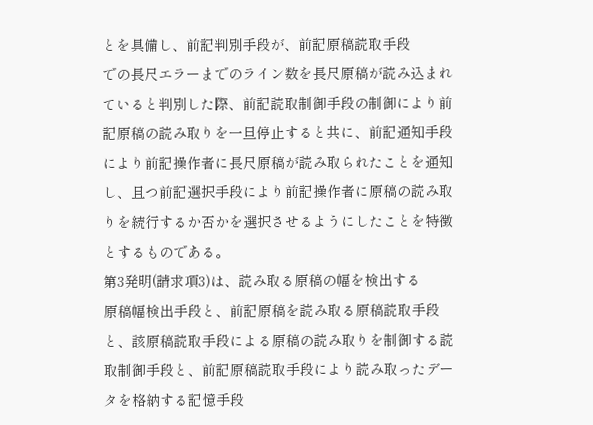とを具備し、前記判別手段が、前記原稿読取手段
での長尺エラーまでのライン数を長尺原稿が読み込まれ
ていると判別した際、前記読取制御手段の制御により前
記原稿の読み取りを一旦停止すると共に、前記通知手段
により前記操作者に長尺原稿が読み取られたことを通知
し、且つ前記選択手段により前記操作者に原稿の読み取
りを続行するか否かを選択させるようにしたことを特徴
とするものである。
第3発明(請求項3)は、読み取る原稿の幅を検出する
原稿幅検出手段と、前記原稿を読み取る原稿読取手段
と、該原稿読取手段による原稿の読み取りを制御する読
取制御手段と、前記原稿読取手段により読み取ったデー
タを格納する記憶手段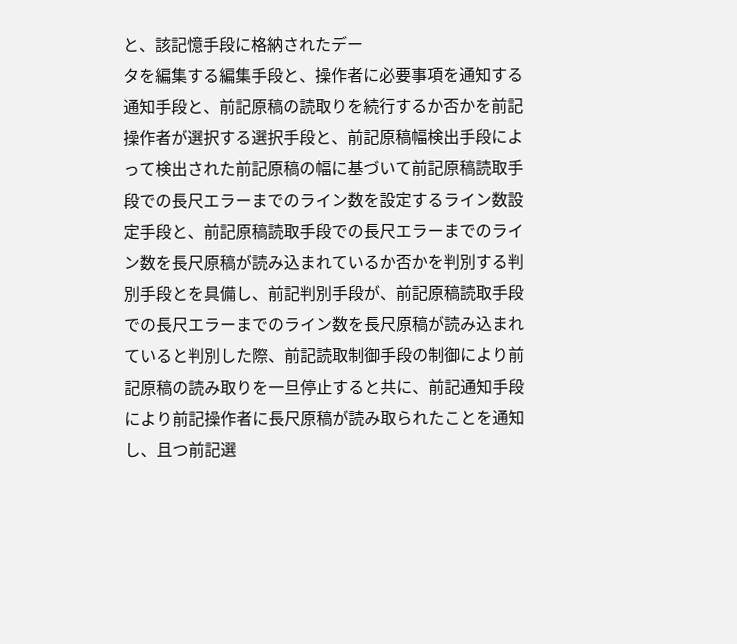と、該記憶手段に格納されたデー
タを編集する編集手段と、操作者に必要事項を通知する
通知手段と、前記原稿の読取りを続行するか否かを前記
操作者が選択する選択手段と、前記原稿幅検出手段によ
って検出された前記原稿の幅に基づいて前記原稿読取手
段での長尺エラーまでのライン数を設定するライン数設
定手段と、前記原稿読取手段での長尺エラーまでのライ
ン数を長尺原稿が読み込まれているか否かを判別する判
別手段とを具備し、前記判別手段が、前記原稿読取手段
での長尺エラーまでのライン数を長尺原稿が読み込まれ
ていると判別した際、前記読取制御手段の制御により前
記原稿の読み取りを一旦停止すると共に、前記通知手段
により前記操作者に長尺原稿が読み取られたことを通知
し、且つ前記選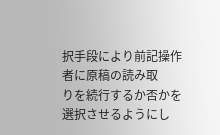択手段により前記操作者に原稿の読み取
りを続行するか否かを選択させるようにし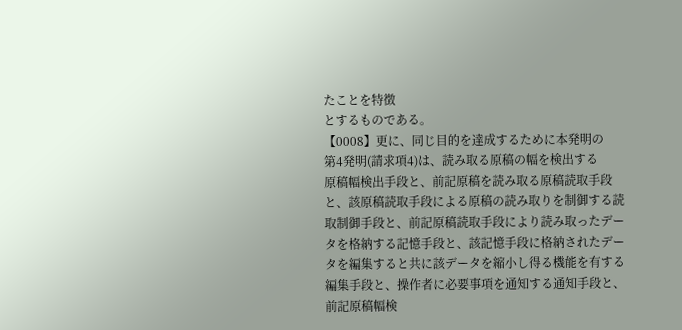たことを特徴
とするものである。
【0008】更に、同じ目的を達成するために本発明の
第4発明(請求項4)は、読み取る原稿の幅を検出する
原稿幅検出手段と、前記原稿を読み取る原稿読取手段
と、該原稿読取手段による原稿の読み取りを制御する読
取制御手段と、前記原稿読取手段により読み取ったデー
タを格納する記憶手段と、該記憶手段に格納されたデー
タを編集すると共に該データを縮小し得る機能を有する
編集手段と、操作者に必要事項を通知する通知手段と、
前記原稿幅検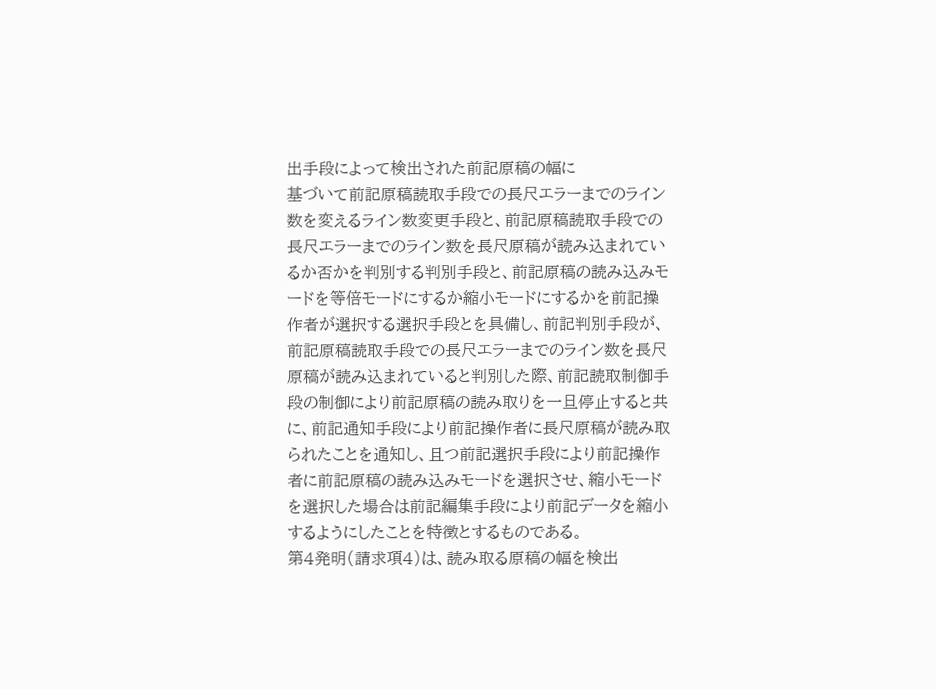出手段によって検出された前記原稿の幅に
基づいて前記原稿読取手段での長尺エラーまでのライン
数を変えるライン数変更手段と、前記原稿読取手段での
長尺エラーまでのライン数を長尺原稿が読み込まれてい
るか否かを判別する判別手段と、前記原稿の読み込みモ
ードを等倍モードにするか縮小モードにするかを前記操
作者が選択する選択手段とを具備し、前記判別手段が、
前記原稿読取手段での長尺エラーまでのライン数を長尺
原稿が読み込まれていると判別した際、前記読取制御手
段の制御により前記原稿の読み取りを一旦停止すると共
に、前記通知手段により前記操作者に長尺原稿が読み取
られたことを通知し、且つ前記選択手段により前記操作
者に前記原稿の読み込みモードを選択させ、縮小モード
を選択した場合は前記編集手段により前記データを縮小
するようにしたことを特徴とするものである。
第4発明(請求項4)は、読み取る原稿の幅を検出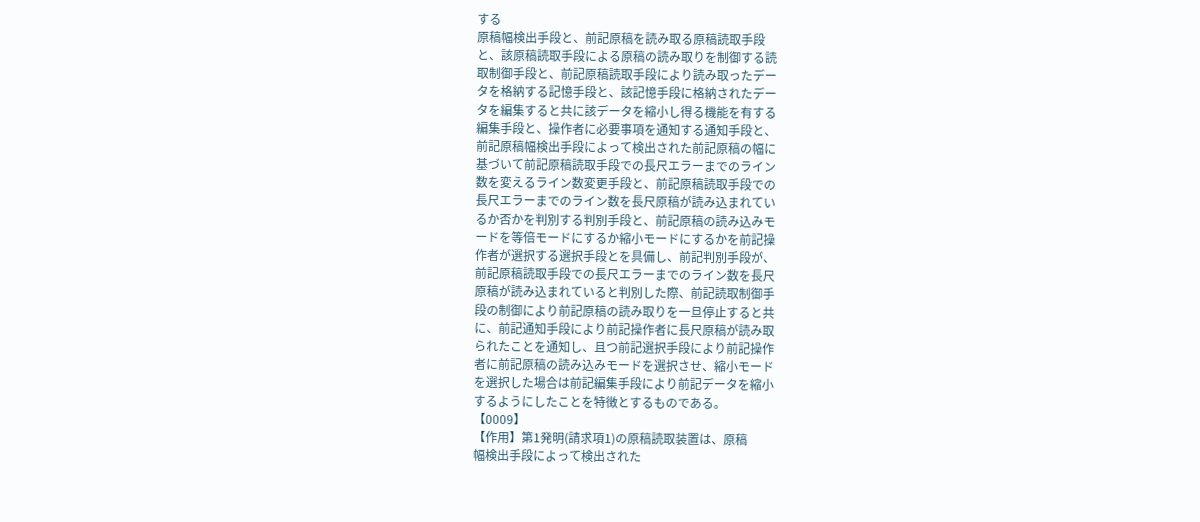する
原稿幅検出手段と、前記原稿を読み取る原稿読取手段
と、該原稿読取手段による原稿の読み取りを制御する読
取制御手段と、前記原稿読取手段により読み取ったデー
タを格納する記憶手段と、該記憶手段に格納されたデー
タを編集すると共に該データを縮小し得る機能を有する
編集手段と、操作者に必要事項を通知する通知手段と、
前記原稿幅検出手段によって検出された前記原稿の幅に
基づいて前記原稿読取手段での長尺エラーまでのライン
数を変えるライン数変更手段と、前記原稿読取手段での
長尺エラーまでのライン数を長尺原稿が読み込まれてい
るか否かを判別する判別手段と、前記原稿の読み込みモ
ードを等倍モードにするか縮小モードにするかを前記操
作者が選択する選択手段とを具備し、前記判別手段が、
前記原稿読取手段での長尺エラーまでのライン数を長尺
原稿が読み込まれていると判別した際、前記読取制御手
段の制御により前記原稿の読み取りを一旦停止すると共
に、前記通知手段により前記操作者に長尺原稿が読み取
られたことを通知し、且つ前記選択手段により前記操作
者に前記原稿の読み込みモードを選択させ、縮小モード
を選択した場合は前記編集手段により前記データを縮小
するようにしたことを特徴とするものである。
【0009】
【作用】第1発明(請求項1)の原稿読取装置は、原稿
幅検出手段によって検出された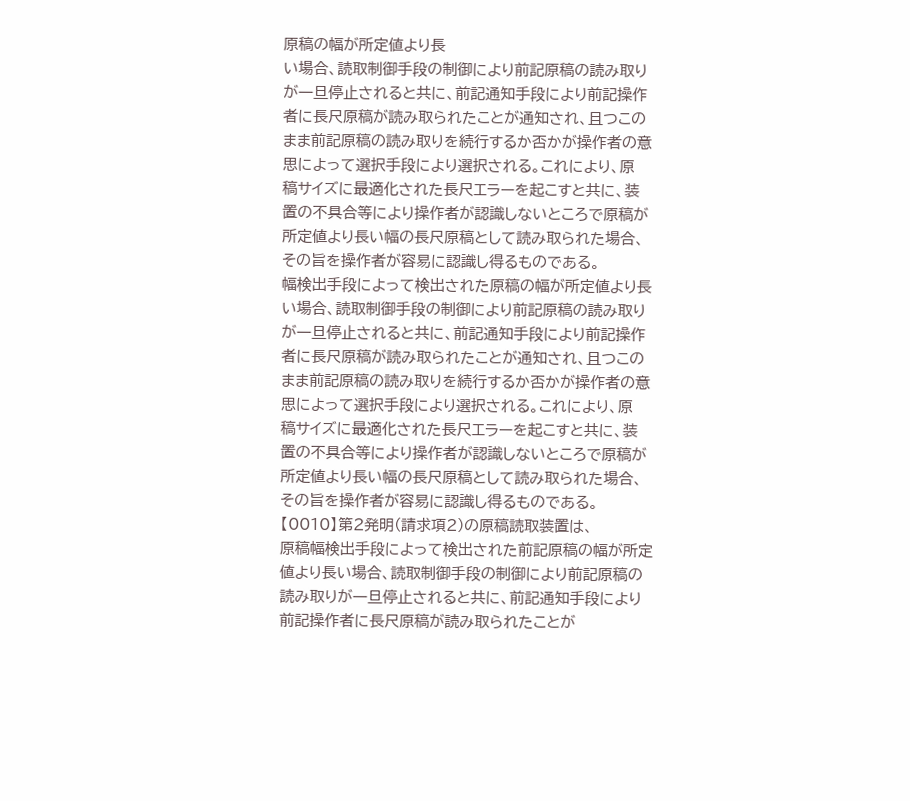原稿の幅が所定値より長
い場合、読取制御手段の制御により前記原稿の読み取り
が一旦停止されると共に、前記通知手段により前記操作
者に長尺原稿が読み取られたことが通知され、且つこの
まま前記原稿の読み取りを続行するか否かが操作者の意
思によって選択手段により選択される。これにより、原
稿サイズに最適化された長尺エラーを起こすと共に、装
置の不具合等により操作者が認識しないところで原稿が
所定値より長い幅の長尺原稿として読み取られた場合、
その旨を操作者が容易に認識し得るものである。
幅検出手段によって検出された原稿の幅が所定値より長
い場合、読取制御手段の制御により前記原稿の読み取り
が一旦停止されると共に、前記通知手段により前記操作
者に長尺原稿が読み取られたことが通知され、且つこの
まま前記原稿の読み取りを続行するか否かが操作者の意
思によって選択手段により選択される。これにより、原
稿サイズに最適化された長尺エラーを起こすと共に、装
置の不具合等により操作者が認識しないところで原稿が
所定値より長い幅の長尺原稿として読み取られた場合、
その旨を操作者が容易に認識し得るものである。
【0010】第2発明(請求項2)の原稿読取装置は、
原稿幅検出手段によって検出された前記原稿の幅が所定
値より長い場合、読取制御手段の制御により前記原稿の
読み取りが一旦停止されると共に、前記通知手段により
前記操作者に長尺原稿が読み取られたことが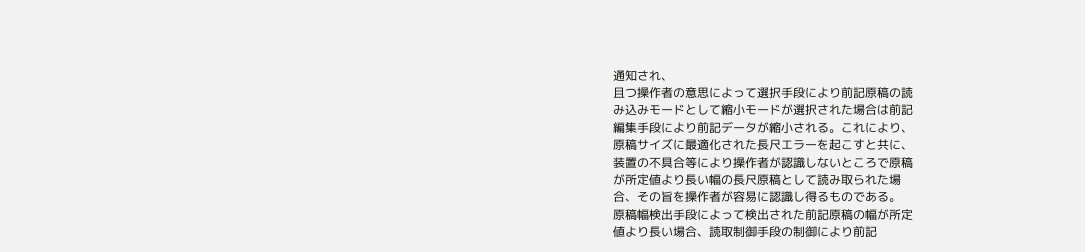通知され、
且つ操作者の意思によって選択手段により前記原稿の読
み込みモードとして縮小モードが選択された場合は前記
編集手段により前記データが縮小される。これにより、
原稿サイズに最適化された長尺エラーを起こすと共に、
装置の不具合等により操作者が認識しないところで原稿
が所定値より長い幅の長尺原稿として読み取られた場
合、その旨を操作者が容易に認識し得るものである。
原稿幅検出手段によって検出された前記原稿の幅が所定
値より長い場合、読取制御手段の制御により前記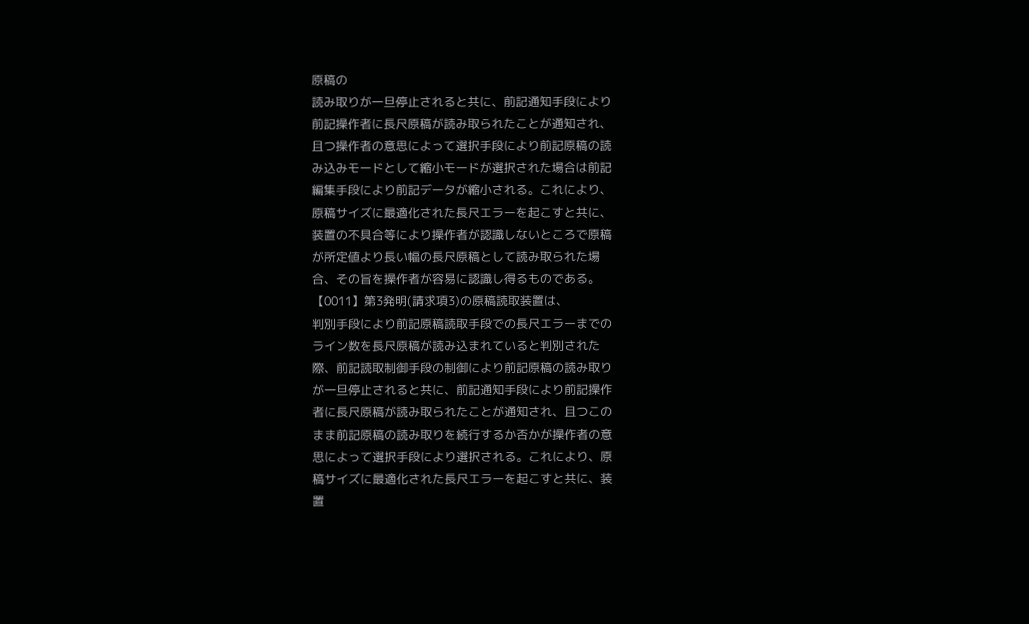原稿の
読み取りが一旦停止されると共に、前記通知手段により
前記操作者に長尺原稿が読み取られたことが通知され、
且つ操作者の意思によって選択手段により前記原稿の読
み込みモードとして縮小モードが選択された場合は前記
編集手段により前記データが縮小される。これにより、
原稿サイズに最適化された長尺エラーを起こすと共に、
装置の不具合等により操作者が認識しないところで原稿
が所定値より長い幅の長尺原稿として読み取られた場
合、その旨を操作者が容易に認識し得るものである。
【0011】第3発明(請求項3)の原稿読取装置は、
判別手段により前記原稿読取手段での長尺エラーまでの
ライン数を長尺原稿が読み込まれていると判別された
際、前記読取制御手段の制御により前記原稿の読み取り
が一旦停止されると共に、前記通知手段により前記操作
者に長尺原稿が読み取られたことが通知され、且つこの
まま前記原稿の読み取りを続行するか否かが操作者の意
思によって選択手段により選択される。これにより、原
稿サイズに最適化された長尺エラーを起こすと共に、装
置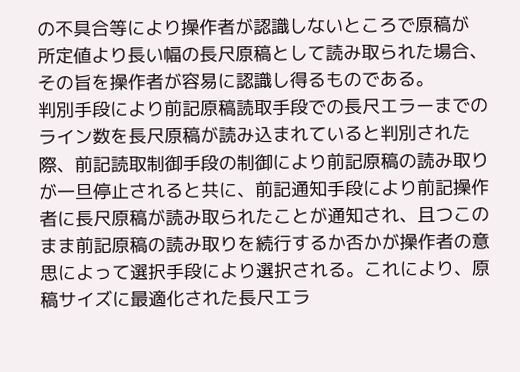の不具合等により操作者が認識しないところで原稿が
所定値より長い幅の長尺原稿として読み取られた場合、
その旨を操作者が容易に認識し得るものである。
判別手段により前記原稿読取手段での長尺エラーまでの
ライン数を長尺原稿が読み込まれていると判別された
際、前記読取制御手段の制御により前記原稿の読み取り
が一旦停止されると共に、前記通知手段により前記操作
者に長尺原稿が読み取られたことが通知され、且つこの
まま前記原稿の読み取りを続行するか否かが操作者の意
思によって選択手段により選択される。これにより、原
稿サイズに最適化された長尺エラ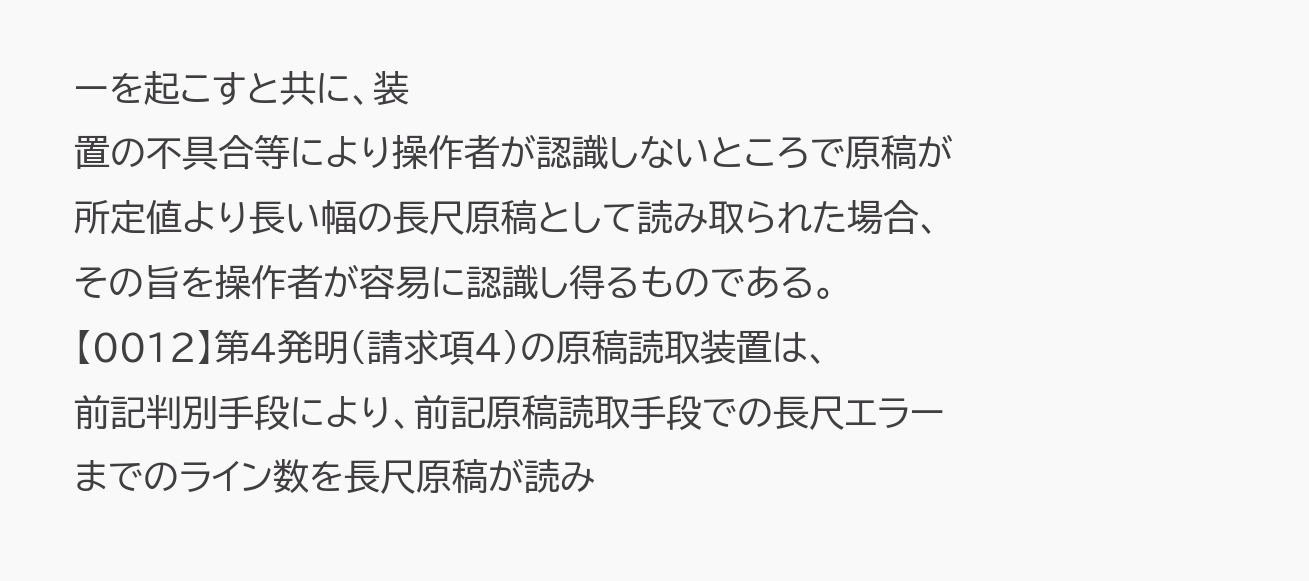ーを起こすと共に、装
置の不具合等により操作者が認識しないところで原稿が
所定値より長い幅の長尺原稿として読み取られた場合、
その旨を操作者が容易に認識し得るものである。
【0012】第4発明(請求項4)の原稿読取装置は、
前記判別手段により、前記原稿読取手段での長尺エラー
までのライン数を長尺原稿が読み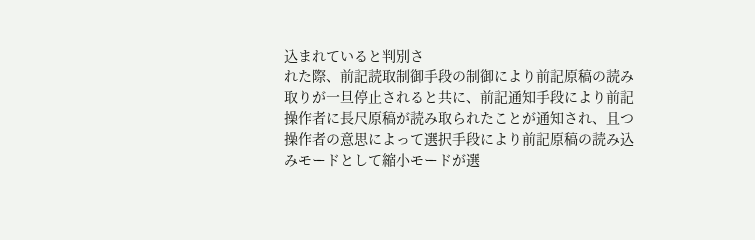込まれていると判別さ
れた際、前記読取制御手段の制御により前記原稿の読み
取りが一旦停止されると共に、前記通知手段により前記
操作者に長尺原稿が読み取られたことが通知され、且つ
操作者の意思によって選択手段により前記原稿の読み込
みモードとして縮小モードが選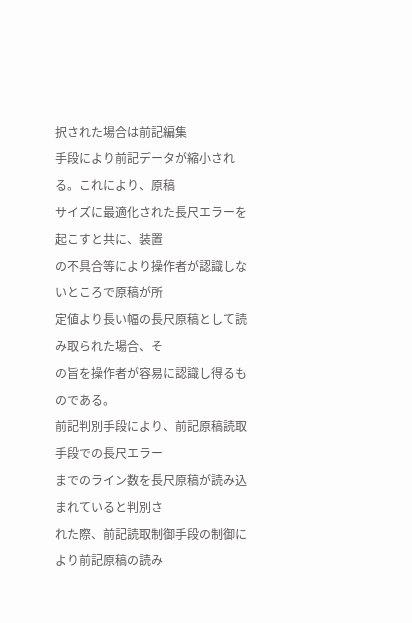択された場合は前記編集
手段により前記データが縮小される。これにより、原稿
サイズに最適化された長尺エラーを起こすと共に、装置
の不具合等により操作者が認識しないところで原稿が所
定値より長い幅の長尺原稿として読み取られた場合、そ
の旨を操作者が容易に認識し得るものである。
前記判別手段により、前記原稿読取手段での長尺エラー
までのライン数を長尺原稿が読み込まれていると判別さ
れた際、前記読取制御手段の制御により前記原稿の読み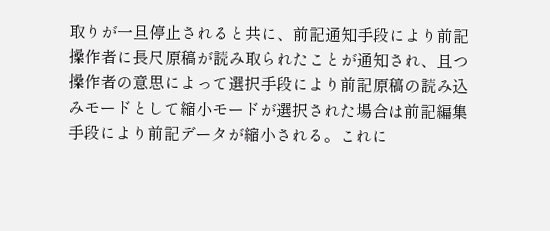取りが一旦停止されると共に、前記通知手段により前記
操作者に長尺原稿が読み取られたことが通知され、且つ
操作者の意思によって選択手段により前記原稿の読み込
みモードとして縮小モードが選択された場合は前記編集
手段により前記データが縮小される。これに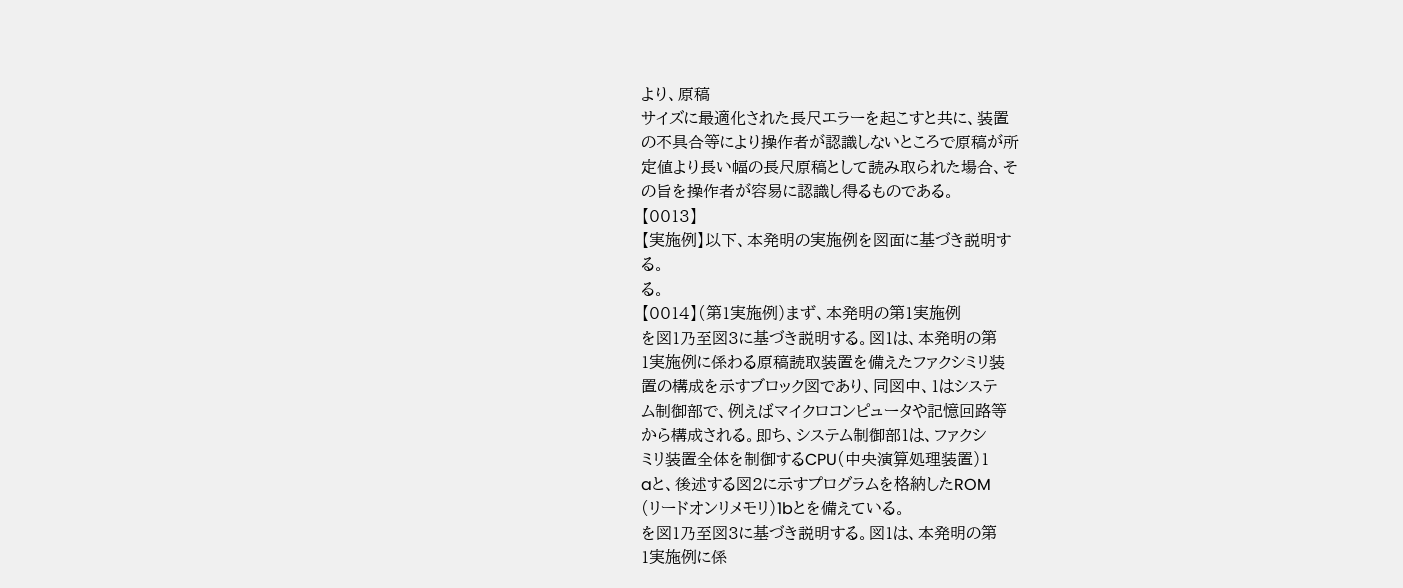より、原稿
サイズに最適化された長尺エラーを起こすと共に、装置
の不具合等により操作者が認識しないところで原稿が所
定値より長い幅の長尺原稿として読み取られた場合、そ
の旨を操作者が容易に認識し得るものである。
【0013】
【実施例】以下、本発明の実施例を図面に基づき説明す
る。
る。
【0014】(第1実施例)まず、本発明の第1実施例
を図1乃至図3に基づき説明する。図1は、本発明の第
1実施例に係わる原稿読取装置を備えたファクシミリ装
置の構成を示すブロック図であり、同図中、1はシステ
ム制御部で、例えばマイクロコンピュータや記憶回路等
から構成される。即ち、システム制御部1は、ファクシ
ミリ装置全体を制御するCPU(中央演算処理装置)1
aと、後述する図2に示すプログラムを格納したROM
(リードオンリメモリ)1bとを備えている。
を図1乃至図3に基づき説明する。図1は、本発明の第
1実施例に係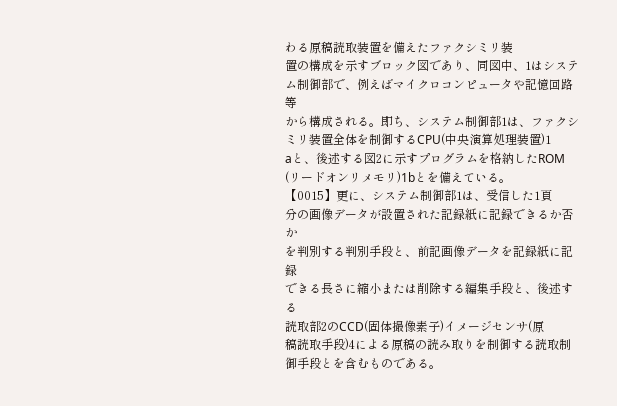わる原稿読取装置を備えたファクシミリ装
置の構成を示すブロック図であり、同図中、1はシステ
ム制御部で、例えばマイクロコンピュータや記憶回路等
から構成される。即ち、システム制御部1は、ファクシ
ミリ装置全体を制御するCPU(中央演算処理装置)1
aと、後述する図2に示すプログラムを格納したROM
(リードオンリメモリ)1bとを備えている。
【0015】更に、システム制御部1は、受信した1頁
分の画像データが設置された記録紙に記録できるか否か
を判別する判別手段と、前記画像データを記録紙に記録
できる長さに縮小または削除する編集手段と、後述する
読取部2のCCD(固体撮像素子)イメージセンサ(原
稿読取手段)4による原稿の読み取りを制御する読取制
御手段とを含むものである。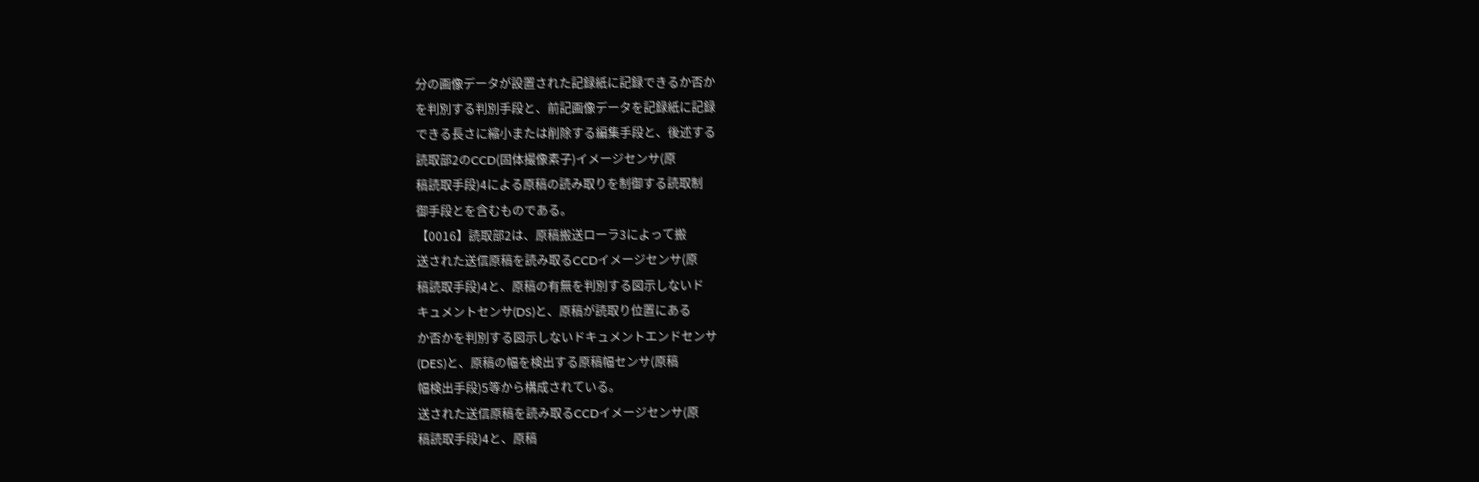分の画像データが設置された記録紙に記録できるか否か
を判別する判別手段と、前記画像データを記録紙に記録
できる長さに縮小または削除する編集手段と、後述する
読取部2のCCD(固体撮像素子)イメージセンサ(原
稿読取手段)4による原稿の読み取りを制御する読取制
御手段とを含むものである。
【0016】読取部2は、原稿搬送ローラ3によって搬
送された送信原稿を読み取るCCDイメージセンサ(原
稿読取手段)4と、原稿の有無を判別する図示しないド
キュメントセンサ(DS)と、原稿が読取り位置にある
か否かを判別する図示しないドキュメントエンドセンサ
(DES)と、原稿の幅を検出する原稿幅センサ(原稿
幅検出手段)5等から構成されている。
送された送信原稿を読み取るCCDイメージセンサ(原
稿読取手段)4と、原稿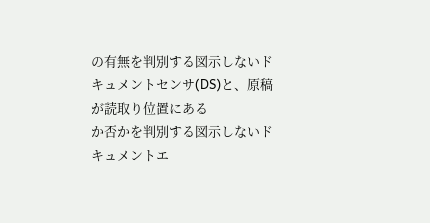の有無を判別する図示しないド
キュメントセンサ(DS)と、原稿が読取り位置にある
か否かを判別する図示しないドキュメントエ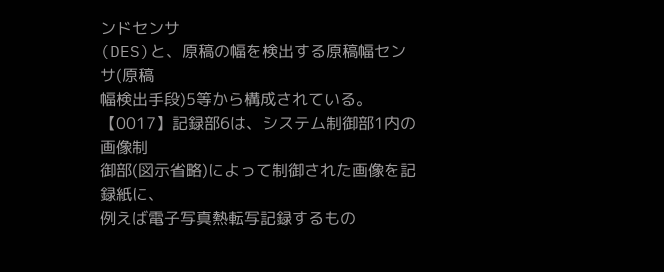ンドセンサ
(DES)と、原稿の幅を検出する原稿幅センサ(原稿
幅検出手段)5等から構成されている。
【0017】記録部6は、システム制御部1内の画像制
御部(図示省略)によって制御された画像を記録紙に、
例えば電子写真熱転写記録するもの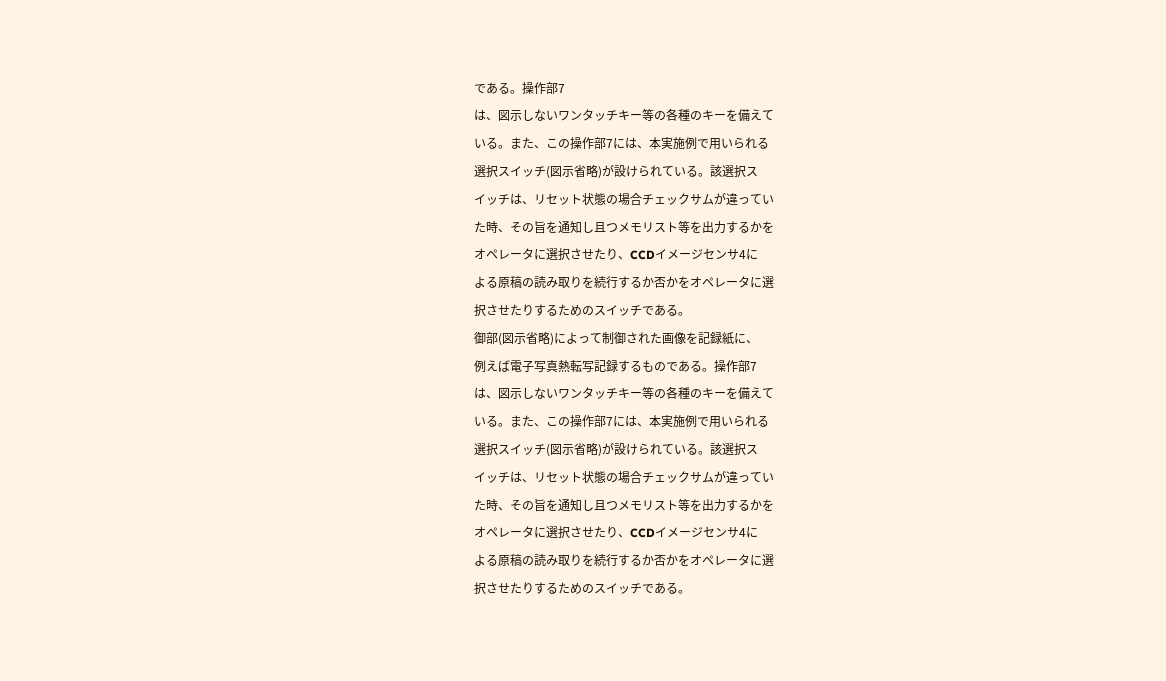である。操作部7
は、図示しないワンタッチキー等の各種のキーを備えて
いる。また、この操作部7には、本実施例で用いられる
選択スイッチ(図示省略)が設けられている。該選択ス
イッチは、リセット状態の場合チェックサムが違ってい
た時、その旨を通知し且つメモリスト等を出力するかを
オペレータに選択させたり、CCDイメージセンサ4に
よる原稿の読み取りを続行するか否かをオペレータに選
択させたりするためのスイッチである。
御部(図示省略)によって制御された画像を記録紙に、
例えば電子写真熱転写記録するものである。操作部7
は、図示しないワンタッチキー等の各種のキーを備えて
いる。また、この操作部7には、本実施例で用いられる
選択スイッチ(図示省略)が設けられている。該選択ス
イッチは、リセット状態の場合チェックサムが違ってい
た時、その旨を通知し且つメモリスト等を出力するかを
オペレータに選択させたり、CCDイメージセンサ4に
よる原稿の読み取りを続行するか否かをオペレータに選
択させたりするためのスイッチである。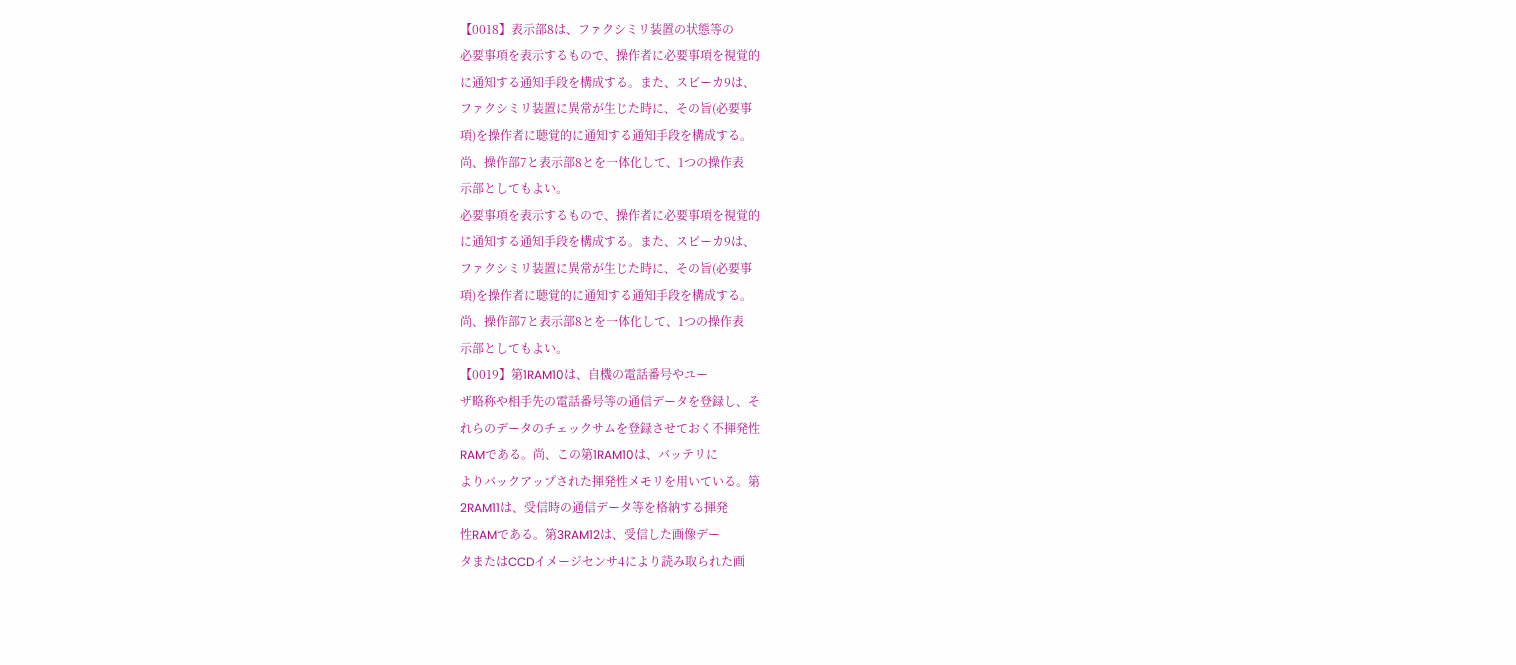【0018】表示部8は、ファクシミリ装置の状態等の
必要事項を表示するもので、操作者に必要事項を視覚的
に通知する通知手段を構成する。また、スピーカ9は、
ファクシミリ装置に異常が生じた時に、その旨(必要事
項)を操作者に聴覚的に通知する通知手段を構成する。
尚、操作部7と表示部8とを一体化して、1つの操作表
示部としてもよい。
必要事項を表示するもので、操作者に必要事項を視覚的
に通知する通知手段を構成する。また、スピーカ9は、
ファクシミリ装置に異常が生じた時に、その旨(必要事
項)を操作者に聴覚的に通知する通知手段を構成する。
尚、操作部7と表示部8とを一体化して、1つの操作表
示部としてもよい。
【0019】第1RAM10は、自機の電話番号やユー
ザ略称や相手先の電話番号等の通信データを登録し、そ
れらのデータのチェックサムを登録させておく不揮発性
RAMである。尚、この第1RAM10は、バッテリに
よりバックアップされた揮発性メモリを用いている。第
2RAM11は、受信時の通信データ等を格納する揮発
性RAMである。第3RAM12は、受信した画像デー
タまたはCCDイメージセンサ4により読み取られた画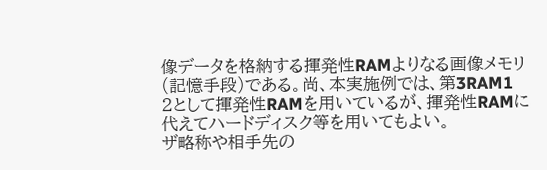像データを格納する揮発性RAMよりなる画像メモリ
(記憶手段)である。尚、本実施例では、第3RAM1
2として揮発性RAMを用いているが、揮発性RAMに
代えてハードディスク等を用いてもよい。
ザ略称や相手先の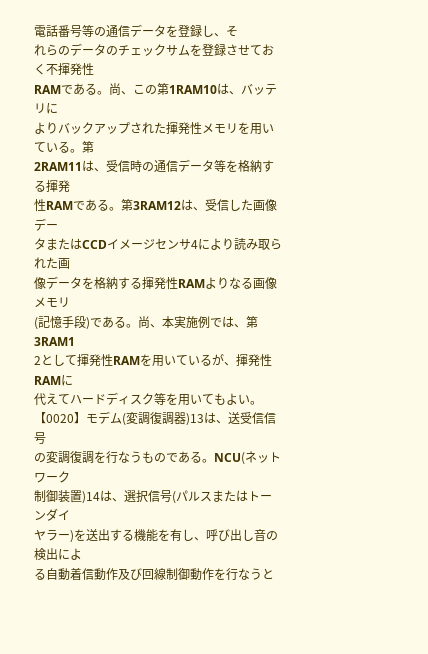電話番号等の通信データを登録し、そ
れらのデータのチェックサムを登録させておく不揮発性
RAMである。尚、この第1RAM10は、バッテリに
よりバックアップされた揮発性メモリを用いている。第
2RAM11は、受信時の通信データ等を格納する揮発
性RAMである。第3RAM12は、受信した画像デー
タまたはCCDイメージセンサ4により読み取られた画
像データを格納する揮発性RAMよりなる画像メモリ
(記憶手段)である。尚、本実施例では、第3RAM1
2として揮発性RAMを用いているが、揮発性RAMに
代えてハードディスク等を用いてもよい。
【0020】モデム(変調復調器)13は、送受信信号
の変調復調を行なうものである。NCU(ネットワーク
制御装置)14は、選択信号(パルスまたはトーンダイ
ヤラー)を送出する機能を有し、呼び出し音の検出によ
る自動着信動作及び回線制御動作を行なうと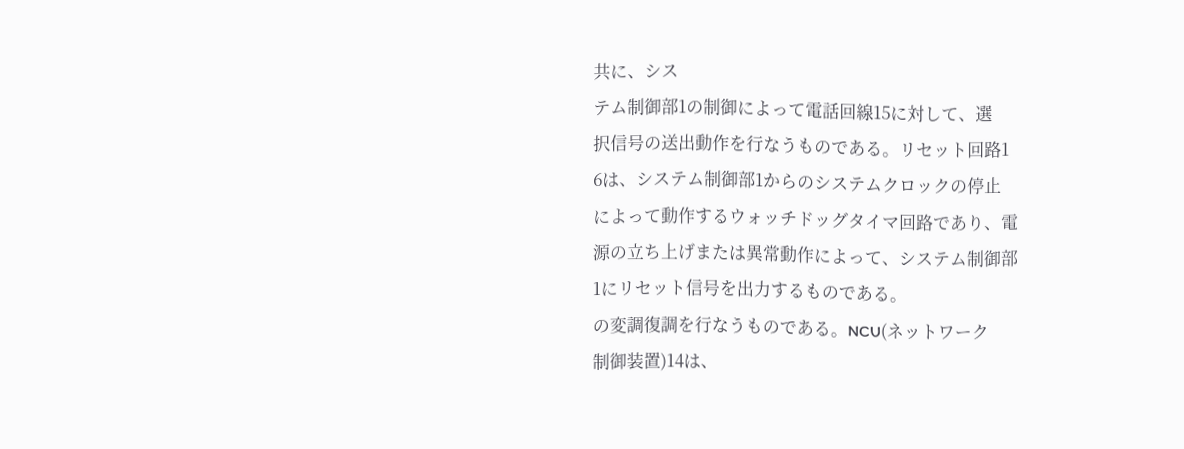共に、シス
テム制御部1の制御によって電話回線15に対して、選
択信号の送出動作を行なうものである。リセット回路1
6は、システム制御部1からのシステムクロックの停止
によって動作するウォッチドッグタイマ回路であり、電
源の立ち上げまたは異常動作によって、システム制御部
1にリセット信号を出力するものである。
の変調復調を行なうものである。NCU(ネットワーク
制御装置)14は、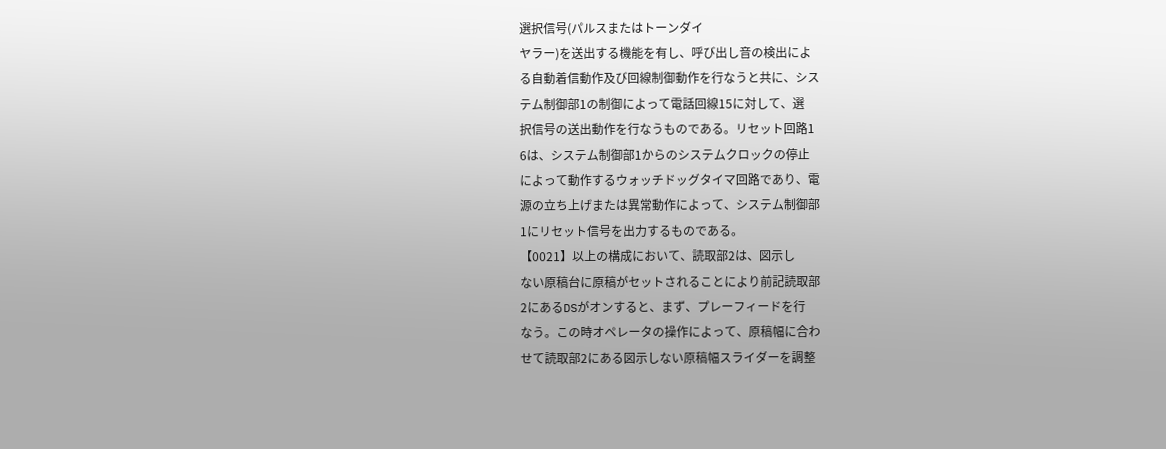選択信号(パルスまたはトーンダイ
ヤラー)を送出する機能を有し、呼び出し音の検出によ
る自動着信動作及び回線制御動作を行なうと共に、シス
テム制御部1の制御によって電話回線15に対して、選
択信号の送出動作を行なうものである。リセット回路1
6は、システム制御部1からのシステムクロックの停止
によって動作するウォッチドッグタイマ回路であり、電
源の立ち上げまたは異常動作によって、システム制御部
1にリセット信号を出力するものである。
【0021】以上の構成において、読取部2は、図示し
ない原稿台に原稿がセットされることにより前記読取部
2にあるDSがオンすると、まず、プレーフィードを行
なう。この時オペレータの操作によって、原稿幅に合わ
せて読取部2にある図示しない原稿幅スライダーを調整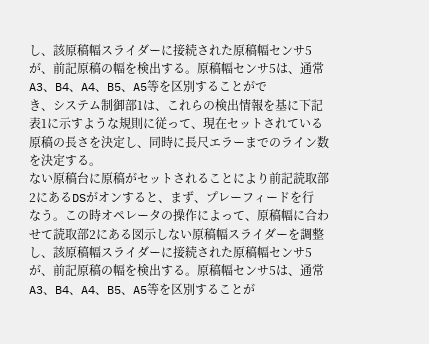し、該原稿幅スライダーに接続された原稿幅センサ5
が、前記原稿の幅を検出する。原稿幅センサ5は、通常
A3、B4、A4、B5、A5等を区別することがで
き、システム制御部1は、これらの検出情報を基に下記
表1に示すような規則に従って、現在セットされている
原稿の長さを決定し、同時に長尺エラーまでのライン数
を決定する。
ない原稿台に原稿がセットされることにより前記読取部
2にあるDSがオンすると、まず、プレーフィードを行
なう。この時オペレータの操作によって、原稿幅に合わ
せて読取部2にある図示しない原稿幅スライダーを調整
し、該原稿幅スライダーに接続された原稿幅センサ5
が、前記原稿の幅を検出する。原稿幅センサ5は、通常
A3、B4、A4、B5、A5等を区別することが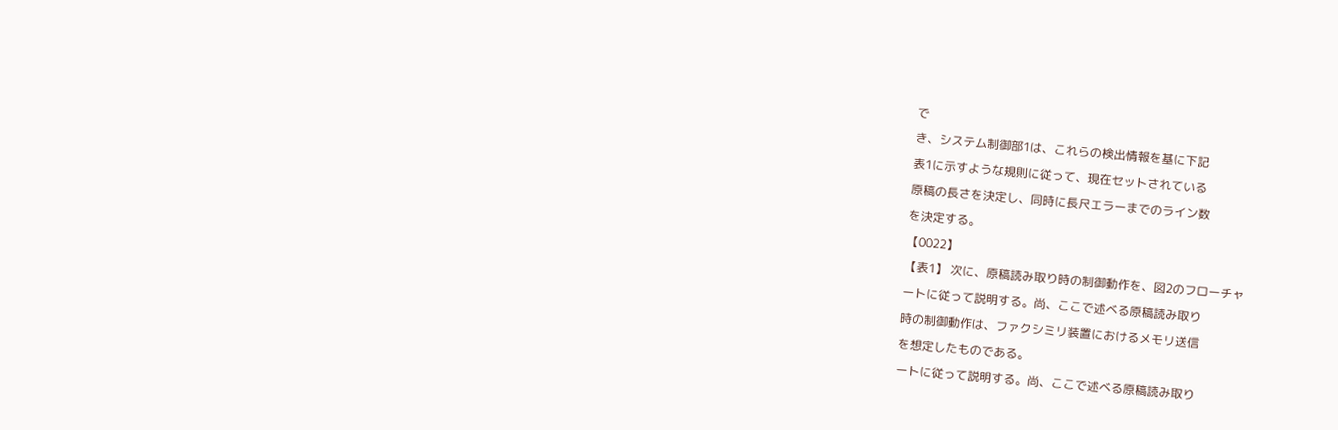で
き、システム制御部1は、これらの検出情報を基に下記
表1に示すような規則に従って、現在セットされている
原稿の長さを決定し、同時に長尺エラーまでのライン数
を決定する。
【0022】
【表1】 次に、原稿読み取り時の制御動作を、図2のフローチャ
ートに従って説明する。尚、ここで述べる原稿読み取り
時の制御動作は、ファクシミリ装置におけるメモリ送信
を想定したものである。
ートに従って説明する。尚、ここで述べる原稿読み取り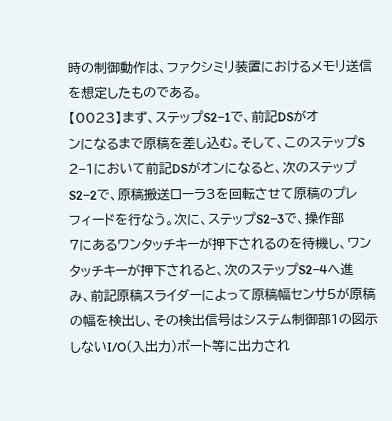時の制御動作は、ファクシミリ装置におけるメモリ送信
を想定したものである。
【0023】まず、ステップS2−1で、前記DSがオ
ンになるまで原稿を差し込む。そして、このステップS
2−1において前記DSがオンになると、次のステップ
S2−2で、原稿搬送ローラ3を回転させて原稿のプレ
フィードを行なう。次に、ステップS2−3で、操作部
7にあるワンタッチキーが押下されるのを待機し、ワン
タッチキーが押下されると、次のステップS2−4へ進
み、前記原稿スライダーによって原稿幅センサ5が原稿
の幅を検出し、その検出信号はシステム制御部1の図示
しないI/O(入出力)ポート等に出力され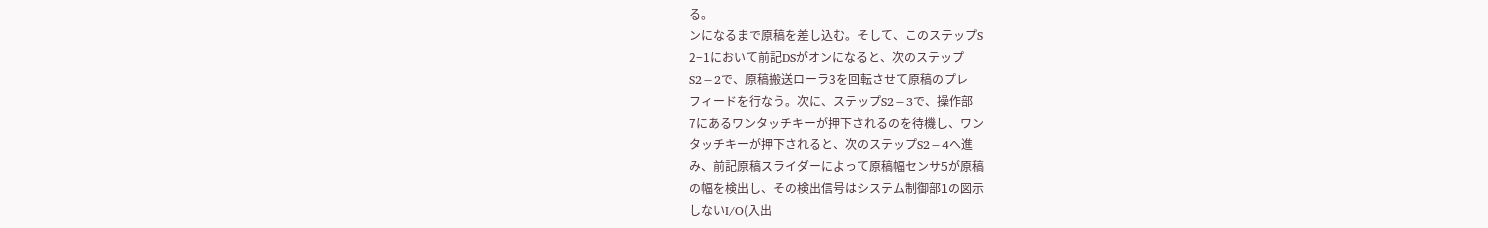る。
ンになるまで原稿を差し込む。そして、このステップS
2−1において前記DSがオンになると、次のステップ
S2−2で、原稿搬送ローラ3を回転させて原稿のプレ
フィードを行なう。次に、ステップS2−3で、操作部
7にあるワンタッチキーが押下されるのを待機し、ワン
タッチキーが押下されると、次のステップS2−4へ進
み、前記原稿スライダーによって原稿幅センサ5が原稿
の幅を検出し、その検出信号はシステム制御部1の図示
しないI/O(入出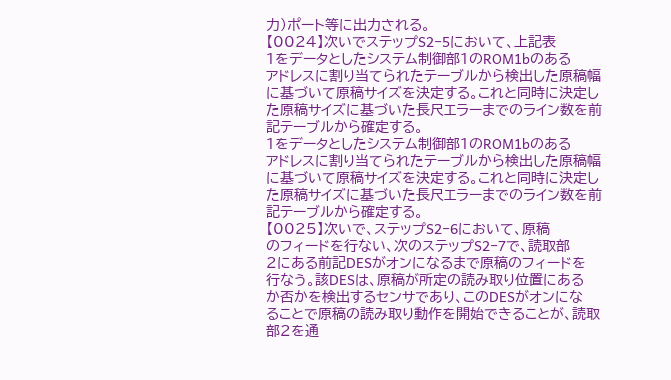力)ポート等に出力される。
【0024】次いでステップS2−5において、上記表
1をデータとしたシステム制御部1のROM1bのある
アドレスに割り当てられたテーブルから検出した原稿幅
に基づいて原稿サイズを決定する。これと同時に決定し
た原稿サイズに基づいた長尺エラーまでのライン数を前
記テーブルから確定する。
1をデータとしたシステム制御部1のROM1bのある
アドレスに割り当てられたテーブルから検出した原稿幅
に基づいて原稿サイズを決定する。これと同時に決定し
た原稿サイズに基づいた長尺エラーまでのライン数を前
記テーブルから確定する。
【0025】次いで、ステップS2−6において、原稿
のフィードを行ない、次のステップS2−7で、読取部
2にある前記DESがオンになるまで原稿のフィードを
行なう。該DESは、原稿が所定の読み取り位置にある
か否かを検出するセンサであり、このDESがオンにな
ることで原稿の読み取り動作を開始できることが、読取
部2を通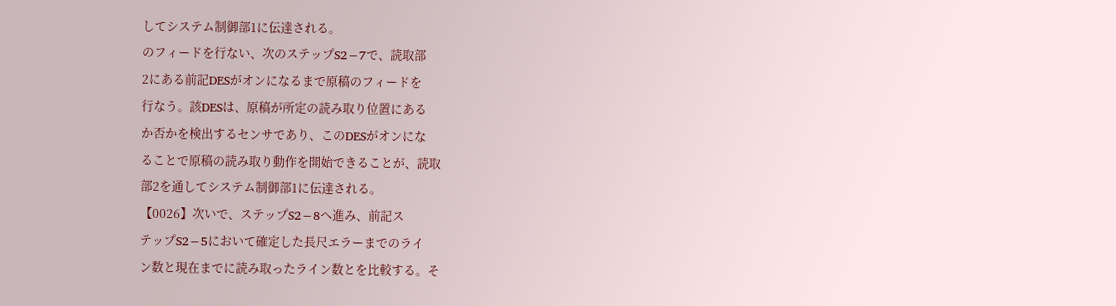してシステム制御部1に伝達される。
のフィードを行ない、次のステップS2−7で、読取部
2にある前記DESがオンになるまで原稿のフィードを
行なう。該DESは、原稿が所定の読み取り位置にある
か否かを検出するセンサであり、このDESがオンにな
ることで原稿の読み取り動作を開始できることが、読取
部2を通してシステム制御部1に伝達される。
【0026】次いで、ステップS2−8へ進み、前記ス
テップS2−5において確定した長尺エラーまでのライ
ン数と現在までに読み取ったライン数とを比較する。そ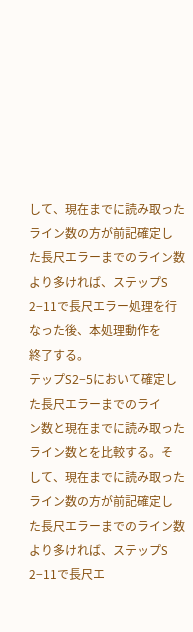して、現在までに読み取ったライン数の方が前記確定し
た長尺エラーまでのライン数より多ければ、ステップS
2−11で長尺エラー処理を行なった後、本処理動作を
終了する。
テップS2−5において確定した長尺エラーまでのライ
ン数と現在までに読み取ったライン数とを比較する。そ
して、現在までに読み取ったライン数の方が前記確定し
た長尺エラーまでのライン数より多ければ、ステップS
2−11で長尺エ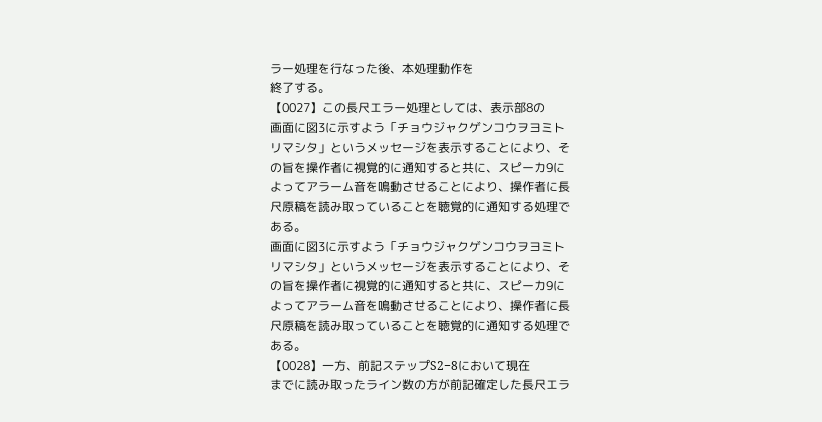ラー処理を行なった後、本処理動作を
終了する。
【0027】この長尺エラー処理としては、表示部8の
画面に図3に示すよう「チョウジャクゲンコウヲヨミト
リマシタ」というメッセージを表示することにより、そ
の旨を操作者に視覚的に通知すると共に、スピーカ9に
よってアラーム音を鳴動させることにより、操作者に長
尺原稿を読み取っていることを聴覚的に通知する処理で
ある。
画面に図3に示すよう「チョウジャクゲンコウヲヨミト
リマシタ」というメッセージを表示することにより、そ
の旨を操作者に視覚的に通知すると共に、スピーカ9に
よってアラーム音を鳴動させることにより、操作者に長
尺原稿を読み取っていることを聴覚的に通知する処理で
ある。
【0028】一方、前記ステップS2−8において現在
までに読み取ったライン数の方が前記確定した長尺エラ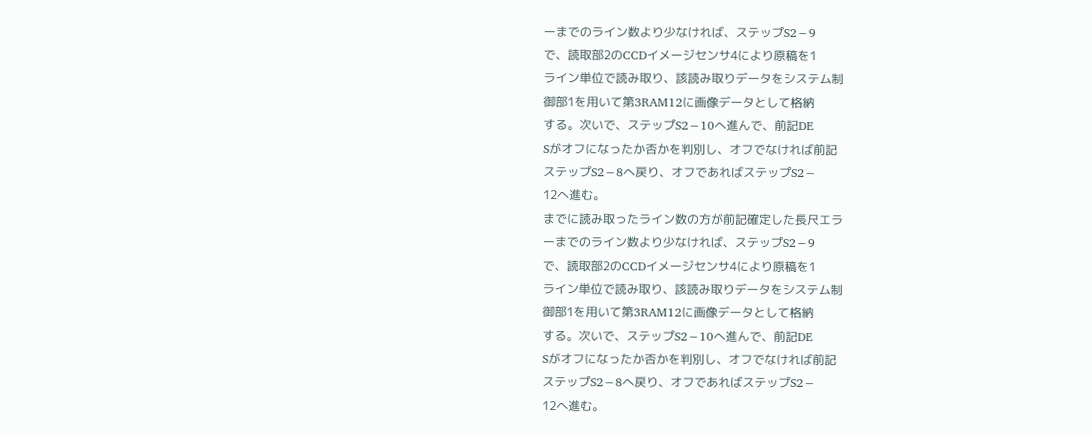ーまでのライン数より少なければ、ステップS2−9
で、読取部2のCCDイメージセンサ4により原稿を1
ライン単位で読み取り、該読み取りデータをシステム制
御部1を用いて第3RAM12に画像データとして格納
する。次いで、ステップS2−10へ進んで、前記DE
Sがオフになったか否かを判別し、オフでなければ前記
ステップS2−8へ戻り、オフであればステップS2−
12へ進む。
までに読み取ったライン数の方が前記確定した長尺エラ
ーまでのライン数より少なければ、ステップS2−9
で、読取部2のCCDイメージセンサ4により原稿を1
ライン単位で読み取り、該読み取りデータをシステム制
御部1を用いて第3RAM12に画像データとして格納
する。次いで、ステップS2−10へ進んで、前記DE
Sがオフになったか否かを判別し、オフでなければ前記
ステップS2−8へ戻り、オフであればステップS2−
12へ進む。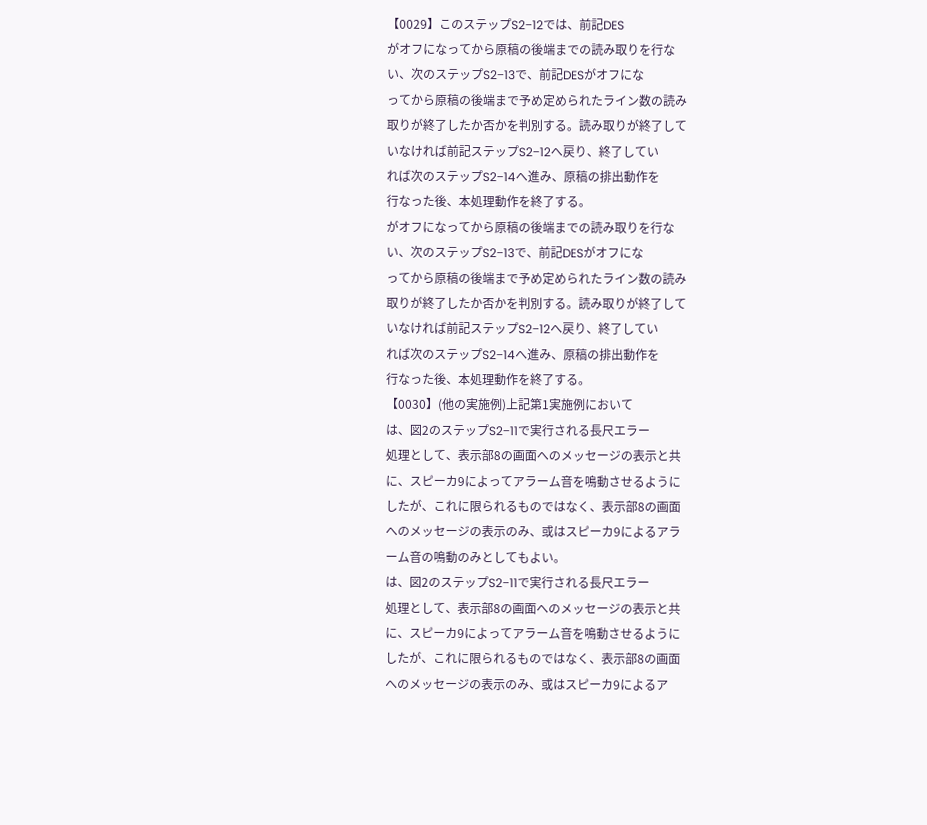【0029】このステップS2−12では、前記DES
がオフになってから原稿の後端までの読み取りを行な
い、次のステップS2−13で、前記DESがオフにな
ってから原稿の後端まで予め定められたライン数の読み
取りが終了したか否かを判別する。読み取りが終了して
いなければ前記ステップS2−12へ戻り、終了してい
れば次のステップS2−14へ進み、原稿の排出動作を
行なった後、本処理動作を終了する。
がオフになってから原稿の後端までの読み取りを行な
い、次のステップS2−13で、前記DESがオフにな
ってから原稿の後端まで予め定められたライン数の読み
取りが終了したか否かを判別する。読み取りが終了して
いなければ前記ステップS2−12へ戻り、終了してい
れば次のステップS2−14へ進み、原稿の排出動作を
行なった後、本処理動作を終了する。
【0030】(他の実施例)上記第1実施例において
は、図2のステップS2−11で実行される長尺エラー
処理として、表示部8の画面へのメッセージの表示と共
に、スピーカ9によってアラーム音を鳴動させるように
したが、これに限られるものではなく、表示部8の画面
へのメッセージの表示のみ、或はスピーカ9によるアラ
ーム音の鳴動のみとしてもよい。
は、図2のステップS2−11で実行される長尺エラー
処理として、表示部8の画面へのメッセージの表示と共
に、スピーカ9によってアラーム音を鳴動させるように
したが、これに限られるものではなく、表示部8の画面
へのメッセージの表示のみ、或はスピーカ9によるア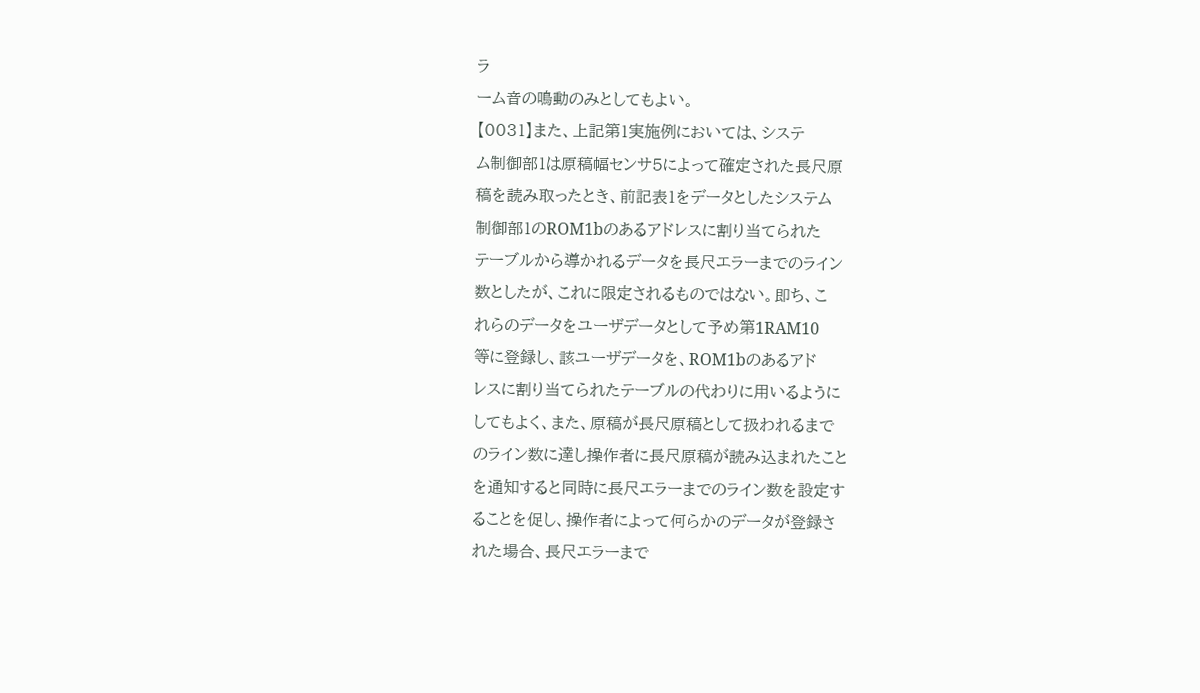ラ
ーム音の鳴動のみとしてもよい。
【0031】また、上記第1実施例においては、システ
ム制御部1は原稿幅センサ5によって確定された長尺原
稿を読み取ったとき、前記表1をデータとしたシステム
制御部1のROM1bのあるアドレスに割り当てられた
テーブルから導かれるデータを長尺エラーまでのライン
数としたが、これに限定されるものではない。即ち、こ
れらのデータをユーザデータとして予め第1RAM10
等に登録し、該ユーザデータを、ROM1bのあるアド
レスに割り当てられたテーブルの代わりに用いるように
してもよく、また、原稿が長尺原稿として扱われるまで
のライン数に達し操作者に長尺原稿が読み込まれたこと
を通知すると同時に長尺エラーまでのライン数を設定す
ることを促し、操作者によって何らかのデータが登録さ
れた場合、長尺エラーまで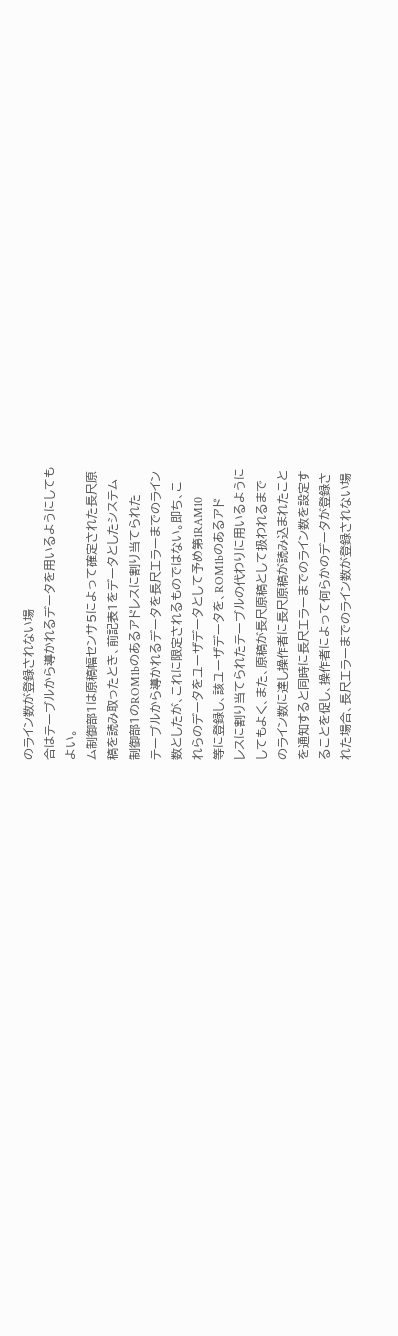のライン数が登録されない場
合はテーブルから導かれるデータを用いるようにしても
よい。
ム制御部1は原稿幅センサ5によって確定された長尺原
稿を読み取ったとき、前記表1をデータとしたシステム
制御部1のROM1bのあるアドレスに割り当てられた
テーブルから導かれるデータを長尺エラーまでのライン
数としたが、これに限定されるものではない。即ち、こ
れらのデータをユーザデータとして予め第1RAM10
等に登録し、該ユーザデータを、ROM1bのあるアド
レスに割り当てられたテーブルの代わりに用いるように
してもよく、また、原稿が長尺原稿として扱われるまで
のライン数に達し操作者に長尺原稿が読み込まれたこと
を通知すると同時に長尺エラーまでのライン数を設定す
ることを促し、操作者によって何らかのデータが登録さ
れた場合、長尺エラーまでのライン数が登録されない場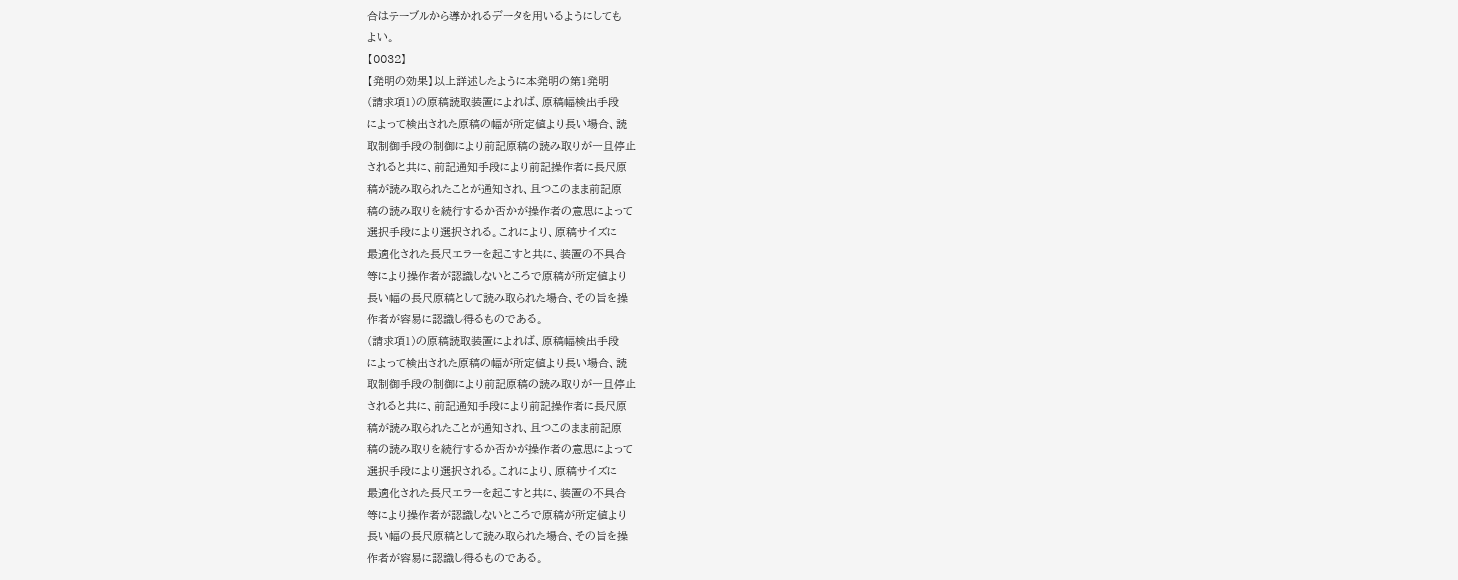合はテーブルから導かれるデータを用いるようにしても
よい。
【0032】
【発明の効果】以上詳述したように本発明の第1発明
(請求項1)の原稿読取装置によれば、原稿幅検出手段
によって検出された原稿の幅が所定値より長い場合、読
取制御手段の制御により前記原稿の読み取りが一旦停止
されると共に、前記通知手段により前記操作者に長尺原
稿が読み取られたことが通知され、且つこのまま前記原
稿の読み取りを続行するか否かが操作者の意思によって
選択手段により選択される。これにより、原稿サイズに
最適化された長尺エラーを起こすと共に、装置の不具合
等により操作者が認識しないところで原稿が所定値より
長い幅の長尺原稿として読み取られた場合、その旨を操
作者が容易に認識し得るものである。
(請求項1)の原稿読取装置によれば、原稿幅検出手段
によって検出された原稿の幅が所定値より長い場合、読
取制御手段の制御により前記原稿の読み取りが一旦停止
されると共に、前記通知手段により前記操作者に長尺原
稿が読み取られたことが通知され、且つこのまま前記原
稿の読み取りを続行するか否かが操作者の意思によって
選択手段により選択される。これにより、原稿サイズに
最適化された長尺エラーを起こすと共に、装置の不具合
等により操作者が認識しないところで原稿が所定値より
長い幅の長尺原稿として読み取られた場合、その旨を操
作者が容易に認識し得るものである。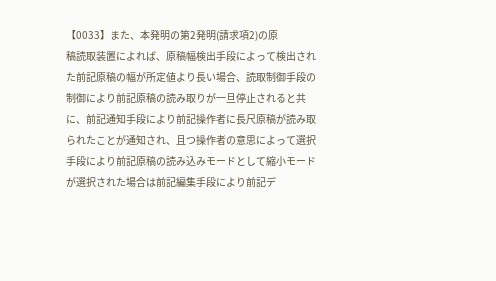【0033】また、本発明の第2発明(請求項2)の原
稿読取装置によれば、原稿幅検出手段によって検出され
た前記原稿の幅が所定値より長い場合、読取制御手段の
制御により前記原稿の読み取りが一旦停止されると共
に、前記通知手段により前記操作者に長尺原稿が読み取
られたことが通知され、且つ操作者の意思によって選択
手段により前記原稿の読み込みモードとして縮小モード
が選択された場合は前記編集手段により前記デ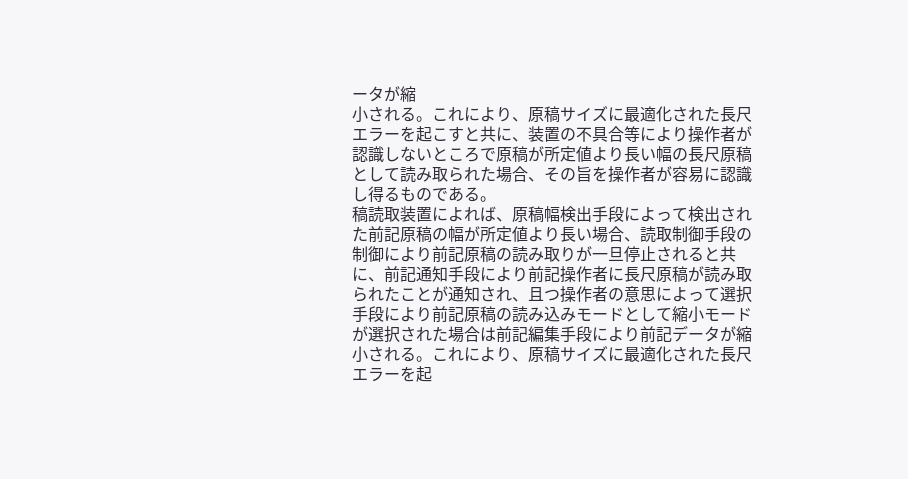ータが縮
小される。これにより、原稿サイズに最適化された長尺
エラーを起こすと共に、装置の不具合等により操作者が
認識しないところで原稿が所定値より長い幅の長尺原稿
として読み取られた場合、その旨を操作者が容易に認識
し得るものである。
稿読取装置によれば、原稿幅検出手段によって検出され
た前記原稿の幅が所定値より長い場合、読取制御手段の
制御により前記原稿の読み取りが一旦停止されると共
に、前記通知手段により前記操作者に長尺原稿が読み取
られたことが通知され、且つ操作者の意思によって選択
手段により前記原稿の読み込みモードとして縮小モード
が選択された場合は前記編集手段により前記データが縮
小される。これにより、原稿サイズに最適化された長尺
エラーを起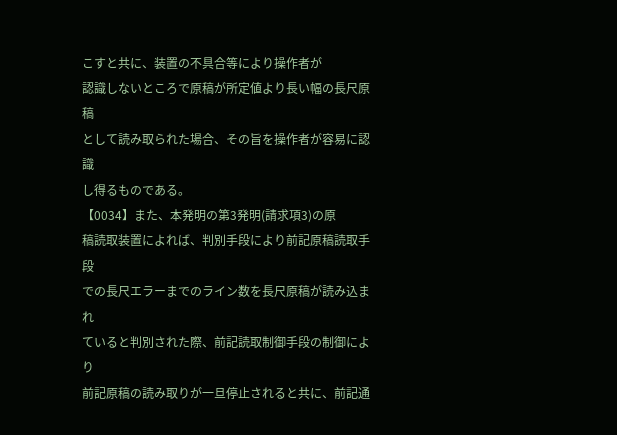こすと共に、装置の不具合等により操作者が
認識しないところで原稿が所定値より長い幅の長尺原稿
として読み取られた場合、その旨を操作者が容易に認識
し得るものである。
【0034】また、本発明の第3発明(請求項3)の原
稿読取装置によれば、判別手段により前記原稿読取手段
での長尺エラーまでのライン数を長尺原稿が読み込まれ
ていると判別された際、前記読取制御手段の制御により
前記原稿の読み取りが一旦停止されると共に、前記通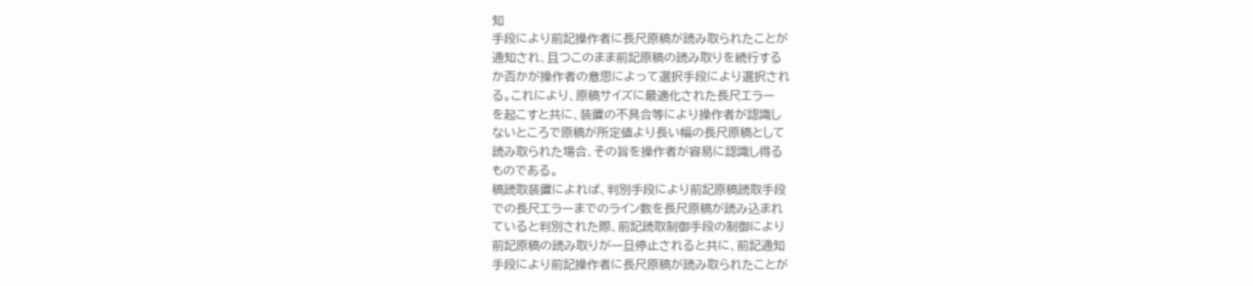知
手段により前記操作者に長尺原稿が読み取られたことが
通知され、且つこのまま前記原稿の読み取りを続行する
か否かが操作者の意思によって選択手段により選択され
る。これにより、原稿サイズに最適化された長尺エラー
を起こすと共に、装置の不具合等により操作者が認識し
ないところで原稿が所定値より長い幅の長尺原稿として
読み取られた場合、その旨を操作者が容易に認識し得る
ものである。
稿読取装置によれば、判別手段により前記原稿読取手段
での長尺エラーまでのライン数を長尺原稿が読み込まれ
ていると判別された際、前記読取制御手段の制御により
前記原稿の読み取りが一旦停止されると共に、前記通知
手段により前記操作者に長尺原稿が読み取られたことが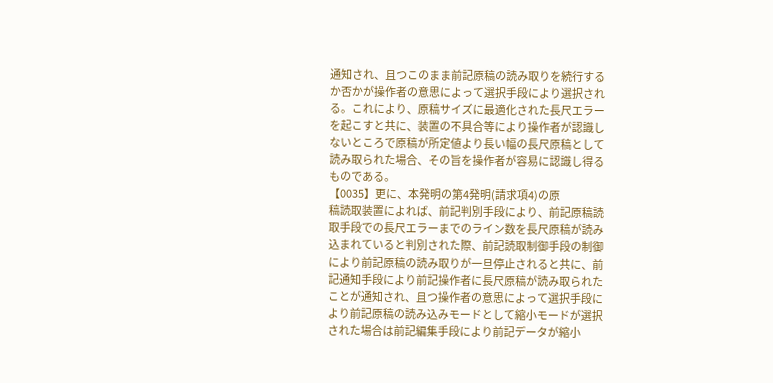通知され、且つこのまま前記原稿の読み取りを続行する
か否かが操作者の意思によって選択手段により選択され
る。これにより、原稿サイズに最適化された長尺エラー
を起こすと共に、装置の不具合等により操作者が認識し
ないところで原稿が所定値より長い幅の長尺原稿として
読み取られた場合、その旨を操作者が容易に認識し得る
ものである。
【0035】更に、本発明の第4発明(請求項4)の原
稿読取装置によれば、前記判別手段により、前記原稿読
取手段での長尺エラーまでのライン数を長尺原稿が読み
込まれていると判別された際、前記読取制御手段の制御
により前記原稿の読み取りが一旦停止されると共に、前
記通知手段により前記操作者に長尺原稿が読み取られた
ことが通知され、且つ操作者の意思によって選択手段に
より前記原稿の読み込みモードとして縮小モードが選択
された場合は前記編集手段により前記データが縮小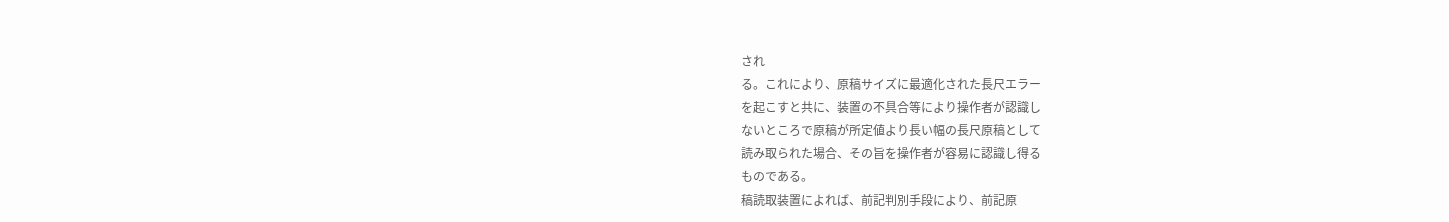され
る。これにより、原稿サイズに最適化された長尺エラー
を起こすと共に、装置の不具合等により操作者が認識し
ないところで原稿が所定値より長い幅の長尺原稿として
読み取られた場合、その旨を操作者が容易に認識し得る
ものである。
稿読取装置によれば、前記判別手段により、前記原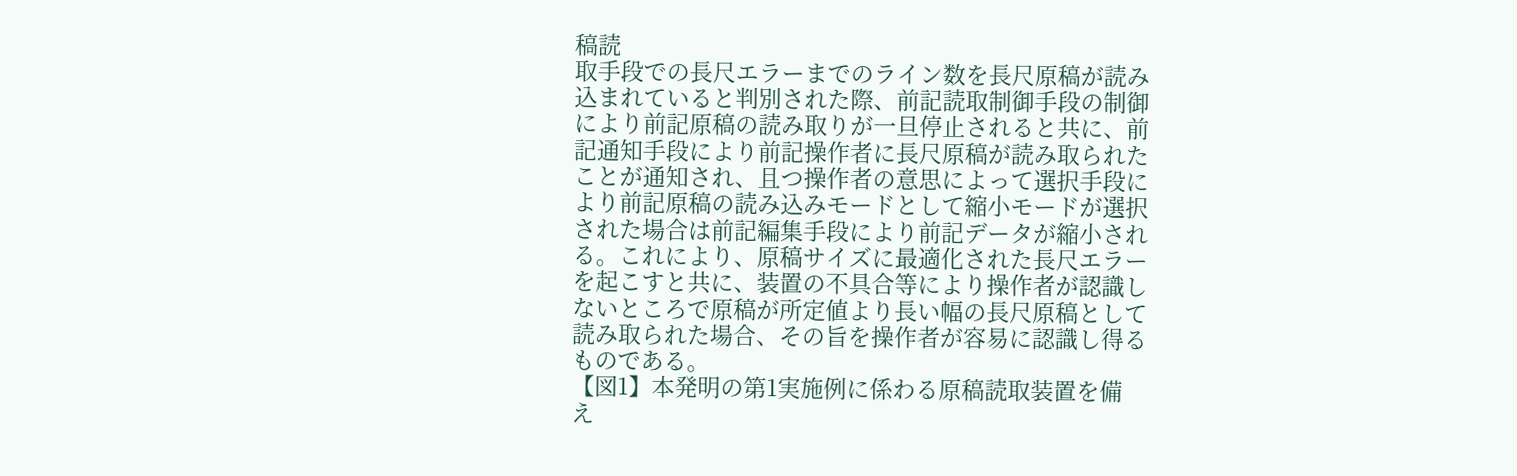稿読
取手段での長尺エラーまでのライン数を長尺原稿が読み
込まれていると判別された際、前記読取制御手段の制御
により前記原稿の読み取りが一旦停止されると共に、前
記通知手段により前記操作者に長尺原稿が読み取られた
ことが通知され、且つ操作者の意思によって選択手段に
より前記原稿の読み込みモードとして縮小モードが選択
された場合は前記編集手段により前記データが縮小され
る。これにより、原稿サイズに最適化された長尺エラー
を起こすと共に、装置の不具合等により操作者が認識し
ないところで原稿が所定値より長い幅の長尺原稿として
読み取られた場合、その旨を操作者が容易に認識し得る
ものである。
【図1】本発明の第1実施例に係わる原稿読取装置を備
え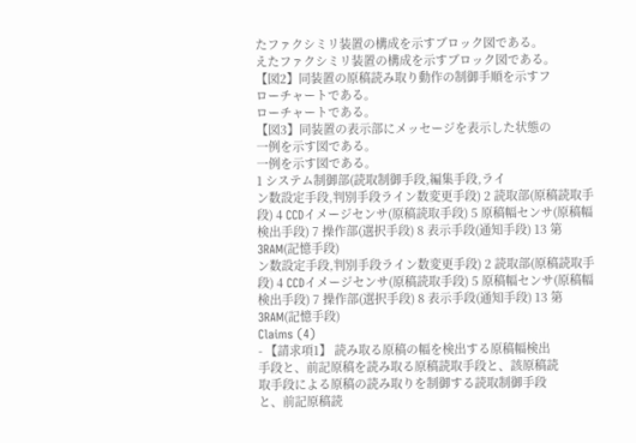たファクシミリ装置の構成を示すブロック図である。
えたファクシミリ装置の構成を示すブロック図である。
【図2】同装置の原稿読み取り動作の制御手順を示すフ
ローチャートである。
ローチャートである。
【図3】同装置の表示部にメッセージを表示した状態の
一例を示す図である。
一例を示す図である。
1 システム制御部(読取制御手段,編集手段,ライ
ン数設定手段,判別手段ライン数変更手段) 2 読取部(原稿読取手段) 4 CCDイメージセンサ(原稿読取手段) 5 原稿幅センサ(原稿幅検出手段) 7 操作部(選択手段) 8 表示手段(通知手段) 13 第3RAM(記憶手段)
ン数設定手段,判別手段ライン数変更手段) 2 読取部(原稿読取手段) 4 CCDイメージセンサ(原稿読取手段) 5 原稿幅センサ(原稿幅検出手段) 7 操作部(選択手段) 8 表示手段(通知手段) 13 第3RAM(記憶手段)
Claims (4)
- 【請求項1】 読み取る原稿の幅を検出する原稿幅検出
手段と、前記原稿を読み取る原稿読取手段と、該原稿読
取手段による原稿の読み取りを制御する読取制御手段
と、前記原稿読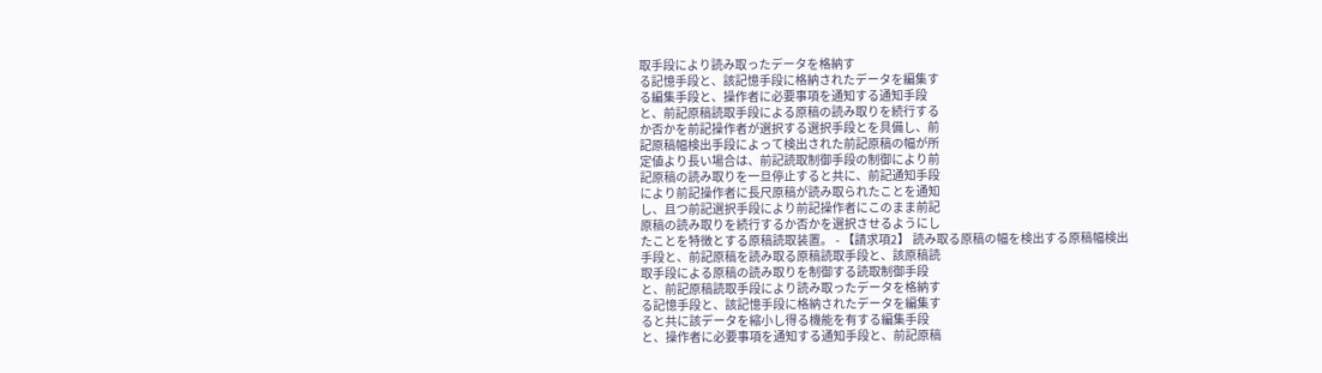取手段により読み取ったデータを格納す
る記憶手段と、該記憶手段に格納されたデータを編集す
る編集手段と、操作者に必要事項を通知する通知手段
と、前記原稿読取手段による原稿の読み取りを続行する
か否かを前記操作者が選択する選択手段とを具備し、前
記原稿幅検出手段によって検出された前記原稿の幅が所
定値より長い場合は、前記読取制御手段の制御により前
記原稿の読み取りを一旦停止すると共に、前記通知手段
により前記操作者に長尺原稿が読み取られたことを通知
し、且つ前記選択手段により前記操作者にこのまま前記
原稿の読み取りを続行するか否かを選択させるようにし
たことを特徴とする原稿読取装置。 - 【請求項2】 読み取る原稿の幅を検出する原稿幅検出
手段と、前記原稿を読み取る原稿読取手段と、該原稿読
取手段による原稿の読み取りを制御する読取制御手段
と、前記原稿読取手段により読み取ったデータを格納す
る記憶手段と、該記憶手段に格納されたデータを編集す
ると共に該データを縮小し得る機能を有する編集手段
と、操作者に必要事項を通知する通知手段と、前記原稿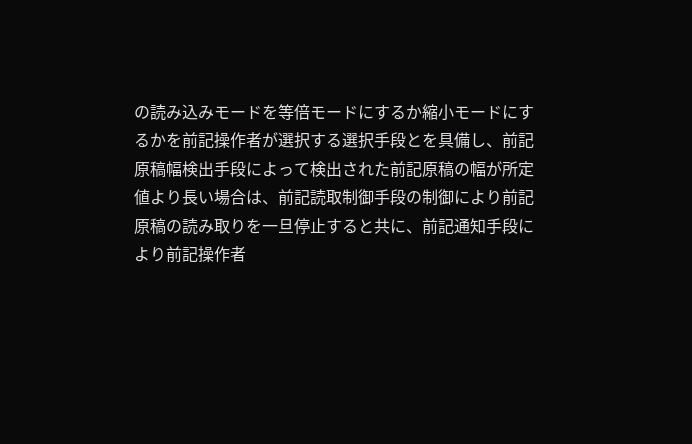の読み込みモードを等倍モードにするか縮小モードにす
るかを前記操作者が選択する選択手段とを具備し、前記
原稿幅検出手段によって検出された前記原稿の幅が所定
値より長い場合は、前記読取制御手段の制御により前記
原稿の読み取りを一旦停止すると共に、前記通知手段に
より前記操作者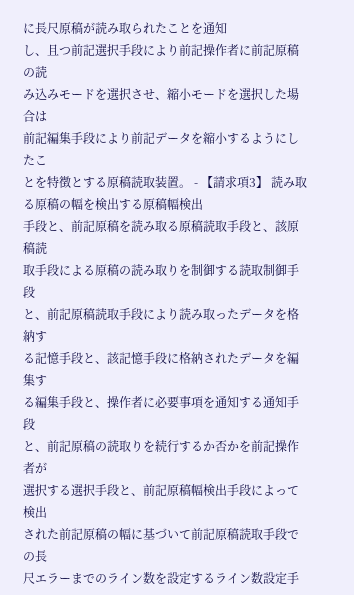に長尺原稿が読み取られたことを通知
し、且つ前記選択手段により前記操作者に前記原稿の読
み込みモードを選択させ、縮小モードを選択した場合は
前記編集手段により前記データを縮小するようにしたこ
とを特徴とする原稿読取装置。 - 【請求項3】 読み取る原稿の幅を検出する原稿幅検出
手段と、前記原稿を読み取る原稿読取手段と、該原稿読
取手段による原稿の読み取りを制御する読取制御手段
と、前記原稿読取手段により読み取ったデータを格納す
る記憶手段と、該記憶手段に格納されたデータを編集す
る編集手段と、操作者に必要事項を通知する通知手段
と、前記原稿の読取りを続行するか否かを前記操作者が
選択する選択手段と、前記原稿幅検出手段によって検出
された前記原稿の幅に基づいて前記原稿読取手段での長
尺エラーまでのライン数を設定するライン数設定手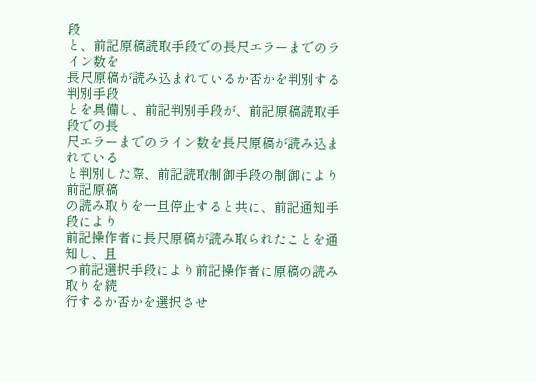段
と、前記原稿読取手段での長尺エラーまでのライン数を
長尺原稿が読み込まれているか否かを判別する判別手段
とを具備し、前記判別手段が、前記原稿読取手段での長
尺エラーまでのライン数を長尺原稿が読み込まれている
と判別した際、前記読取制御手段の制御により前記原稿
の読み取りを一旦停止すると共に、前記通知手段により
前記操作者に長尺原稿が読み取られたことを通知し、且
つ前記選択手段により前記操作者に原稿の読み取りを続
行するか否かを選択させ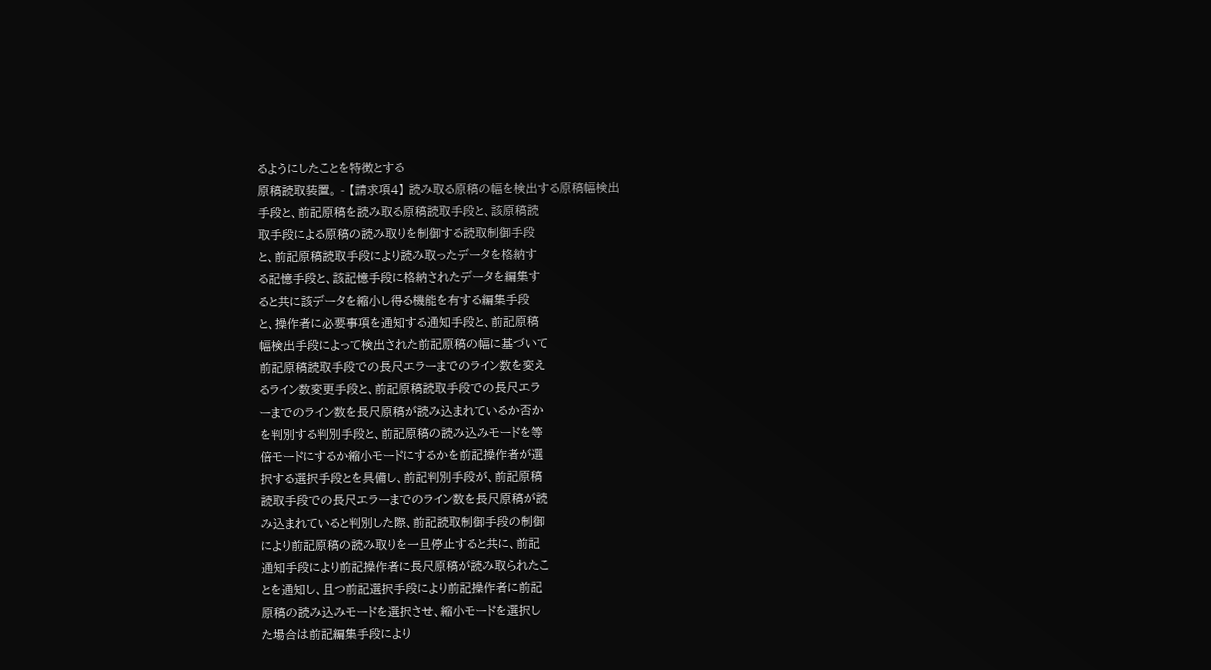るようにしたことを特徴とする
原稿読取装置。 - 【請求項4】 読み取る原稿の幅を検出する原稿幅検出
手段と、前記原稿を読み取る原稿読取手段と、該原稿読
取手段による原稿の読み取りを制御する読取制御手段
と、前記原稿読取手段により読み取ったデータを格納す
る記憶手段と、該記憶手段に格納されたデータを編集す
ると共に該データを縮小し得る機能を有する編集手段
と、操作者に必要事項を通知する通知手段と、前記原稿
幅検出手段によって検出された前記原稿の幅に基づいて
前記原稿読取手段での長尺エラーまでのライン数を変え
るライン数変更手段と、前記原稿読取手段での長尺エラ
ーまでのライン数を長尺原稿が読み込まれているか否か
を判別する判別手段と、前記原稿の読み込みモードを等
倍モードにするか縮小モードにするかを前記操作者が選
択する選択手段とを具備し、前記判別手段が、前記原稿
読取手段での長尺エラーまでのライン数を長尺原稿が読
み込まれていると判別した際、前記読取制御手段の制御
により前記原稿の読み取りを一旦停止すると共に、前記
通知手段により前記操作者に長尺原稿が読み取られたこ
とを通知し、且つ前記選択手段により前記操作者に前記
原稿の読み込みモードを選択させ、縮小モードを選択し
た場合は前記編集手段により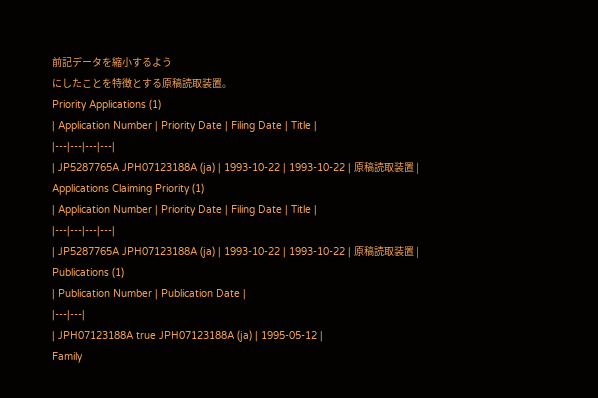前記データを縮小するよう
にしたことを特徴とする原稿読取装置。
Priority Applications (1)
| Application Number | Priority Date | Filing Date | Title |
|---|---|---|---|
| JP5287765A JPH07123188A (ja) | 1993-10-22 | 1993-10-22 | 原稿読取装置 |
Applications Claiming Priority (1)
| Application Number | Priority Date | Filing Date | Title |
|---|---|---|---|
| JP5287765A JPH07123188A (ja) | 1993-10-22 | 1993-10-22 | 原稿読取装置 |
Publications (1)
| Publication Number | Publication Date |
|---|---|
| JPH07123188A true JPH07123188A (ja) | 1995-05-12 |
Family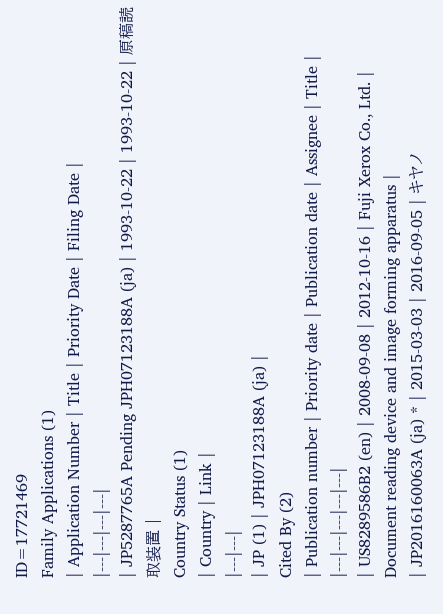ID=17721469
Family Applications (1)
| Application Number | Title | Priority Date | Filing Date |
|---|---|---|---|
| JP5287765A Pending JPH07123188A (ja) | 1993-10-22 | 1993-10-22 | 原稿読取装置 |
Country Status (1)
| Country | Link |
|---|---|
| JP (1) | JPH07123188A (ja) |
Cited By (2)
| Publication number | Priority date | Publication date | Assignee | Title |
|---|---|---|---|---|
| US8289586B2 (en) | 2008-09-08 | 2012-10-16 | Fuji Xerox Co., Ltd. | Document reading device and image forming apparatus |
| JP2016160063A (ja) * | 2015-03-03 | 2016-09-05 | キヤノ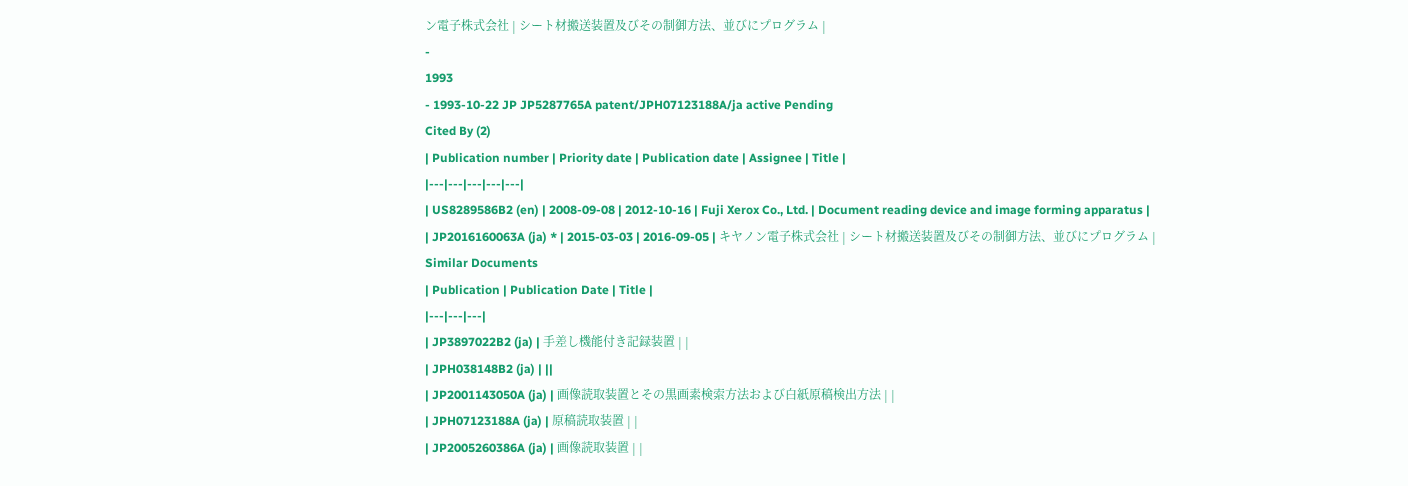ン電子株式会社 | シート材搬送装置及びその制御方法、並びにプログラム |
-
1993
- 1993-10-22 JP JP5287765A patent/JPH07123188A/ja active Pending
Cited By (2)
| Publication number | Priority date | Publication date | Assignee | Title |
|---|---|---|---|---|
| US8289586B2 (en) | 2008-09-08 | 2012-10-16 | Fuji Xerox Co., Ltd. | Document reading device and image forming apparatus |
| JP2016160063A (ja) * | 2015-03-03 | 2016-09-05 | キヤノン電子株式会社 | シート材搬送装置及びその制御方法、並びにプログラム |
Similar Documents
| Publication | Publication Date | Title |
|---|---|---|
| JP3897022B2 (ja) | 手差し機能付き記録装置 | |
| JPH038148B2 (ja) | ||
| JP2001143050A (ja) | 画像読取装置とその黒画素検索方法および白紙原稿検出方法 | |
| JPH07123188A (ja) | 原稿読取装置 | |
| JP2005260386A (ja) | 画像読取装置 | |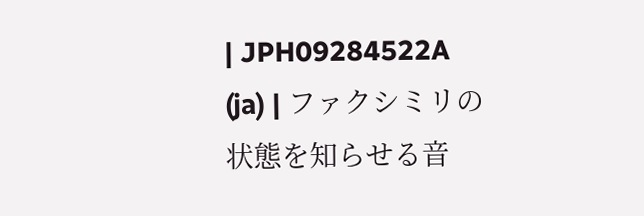| JPH09284522A (ja) | ファクシミリの状態を知らせる音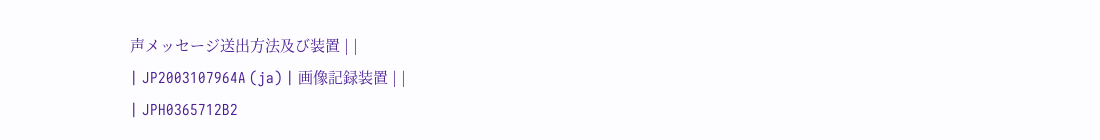声メッセージ送出方法及び装置 | |
| JP2003107964A (ja) | 画像記録装置 | |
| JPH0365712B2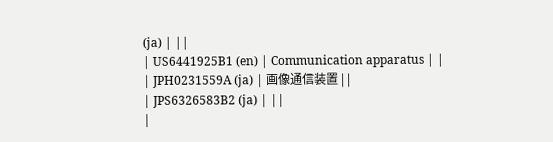(ja) | ||
| US6441925B1 (en) | Communication apparatus | |
| JPH0231559A (ja) | 画像通信装置 | |
| JPS6326583B2 (ja) | ||
|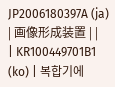JP2006180397A (ja) | 画像形成装置 | |
| KR100449701B1 (ko) | 복합기에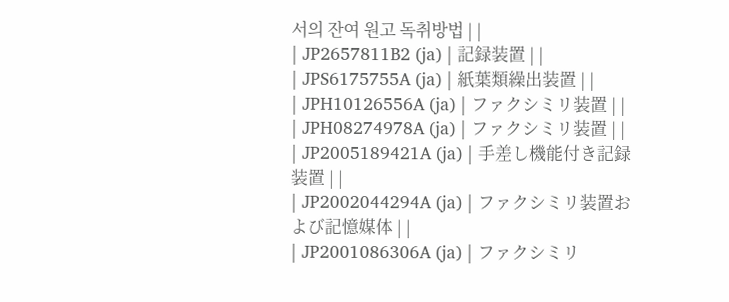서의 잔여 원고 독취방법 | |
| JP2657811B2 (ja) | 記録装置 | |
| JPS6175755A (ja) | 紙葉類繰出装置 | |
| JPH10126556A (ja) | ファクシミリ装置 | |
| JPH08274978A (ja) | ファクシミリ装置 | |
| JP2005189421A (ja) | 手差し機能付き記録装置 | |
| JP2002044294A (ja) | ファクシミリ装置および記憶媒体 | |
| JP2001086306A (ja) | ファクシミリ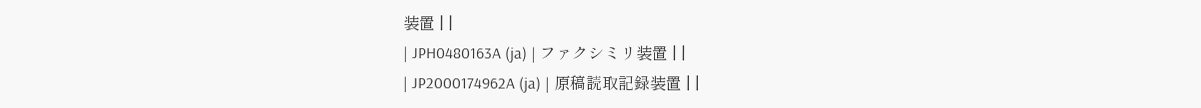装置 | |
| JPH0480163A (ja) | ファクシミリ装置 | |
| JP2000174962A (ja) | 原稿読取記録装置 | |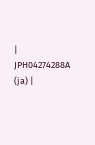| JPH04274288A (ja) |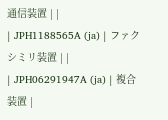通信装置 | |
| JPH1188565A (ja) | ファクシミリ装置 | |
| JPH06291947A (ja) | 複合装置 |